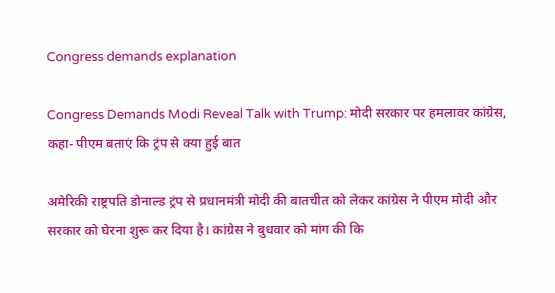Congress demands explanation

Congress Demands Modi Reveal Talk with Trump: मोदी सरकार पर हमलावर कांग्रेस, कहा- पीएम बताएं कि ट्रंप से क्या हुई बात

अमेरिकी राष्ट्रपति डोनाल्ड ट्रंप से प्रधानमंत्री मोदी की बातचीत को लेकर कांग्रेस ने पीएम मोदी और सरकार को घेरना शुरू कर दिया है। कांग्रेस ने बुधवार को मांग की कि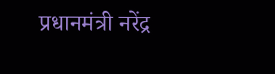प्रधानमंत्री नरेंद्र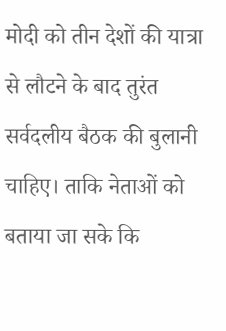मोदी को तीन देशों की यात्रा से लौटने के बाद तुरंत सर्वदलीय बैठक की बुलानी चाहिए। ताकि नेताओं को बताया जा सके कि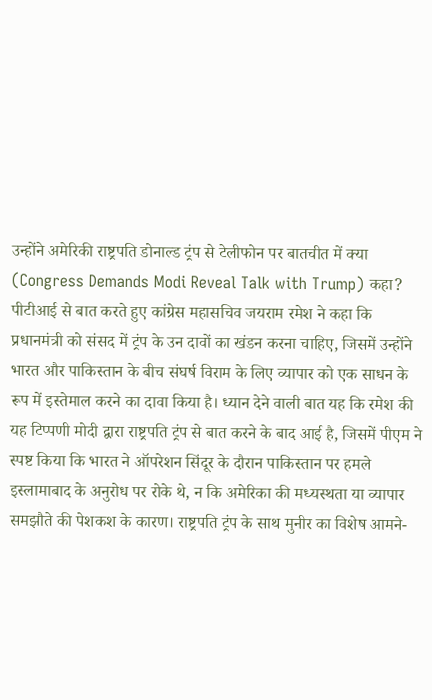उन्होंने अमेरिकी राष्ट्रपति डोनाल्ड ट्रंप से टेलीफोन पर बातचीत में क्या (Congress Demands Modi Reveal Talk with Trump) कहा? पीटीआई से बात करते हुए कांग्रेस महासचिव जयराम रमेश ने कहा कि प्रधानमंत्री को संसद में ट्रंप के उन दावों का खंडन करना चाहिए, जिसमें उन्होंने भारत और पाकिस्तान के बीच संघर्ष विराम के लिए व्यापार को एक साधन के रूप में इस्तेमाल करने का दावा किया है। ध्यान देने वाली बात यह कि रमेश की यह टिप्पणी मोदी द्वारा राष्ट्रपति ट्रंप से बात करने के बाद आई है, जिसमें पीएम ने स्पष्ट किया कि भारत ने ऑपरेशन सिंदूर के दौरान पाकिस्तान पर हमले इस्लामाबाद के अनुरोध पर रोके थे, न कि अमेरिका की मध्यस्थता या व्यापार समझौते की पेशकश के कारण। राष्ट्रपति ट्रंप के साथ मुनीर का विशेष आमने-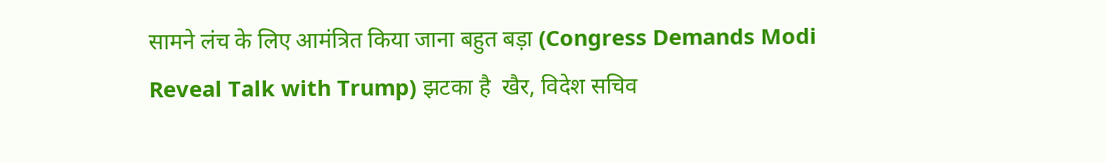सामने लंच के लिए आमंत्रित किया जाना बहुत बड़ा (Congress Demands Modi Reveal Talk with Trump) झटका है  खैर, विदेश सचिव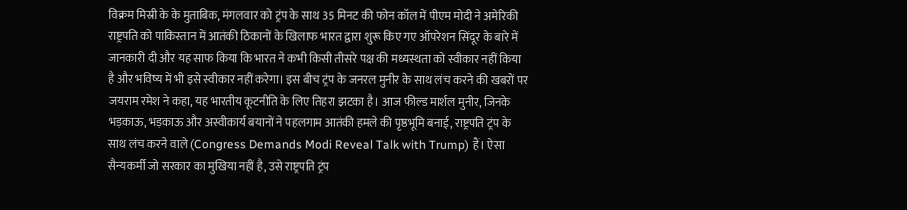विक्रम मिस्री के के मुताबिक, मंगलवार को ट्रंप के साथ 35 मिनट की फोन कॉल में पीएम मोदी ने अमेरिकी राष्ट्रपति को पाकिस्तान में आतंकी ठिकानों के खिलाफ भारत द्वारा शुरू किए गए ऑपरेशन सिंदूर के बारे में जानकारी दी और यह साफ किया कि भारत ने कभी किसी तीसरे पक्ष की मध्यस्थता को स्वीकार नहीं किया है और भविष्य में भी इसे स्वीकार नहीं करेगा। इस बीच ट्रंप के जनरल मुनीर के साथ लंच करने की खबरों पर जयराम रमेश ने कहा, यह भारतीय कूटनीति के लिए तिहरा झटका है। आज फील्ड मार्शल मुनीर, जिनके भड़काऊ, भड़काऊ और अस्वीकार्य बयानों ने पहलगाम आतंकी हमले की पृष्ठभूमि बनाई, राष्ट्रपति ट्रंप के साथ लंच करने वाले (Congress Demands Modi Reveal Talk with Trump) हैं। ऐसा सैन्यकर्मी जो सरकार का मुखिया नहीं है, उसे राष्ट्रपति ट्रंप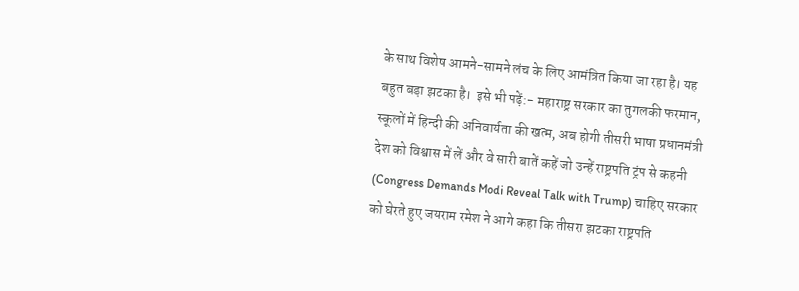के साथ विशेष आमने-सामने लंच के लिए आमंत्रित किया जा रहा है। यह बहुत बड़ा झटका है।  इसे भी पढ़ें:- महाराष्ट्र सरकार का तुगलकी फरमान, स्कूलों में हिन्दी की अनिवार्यता की खत्म, अब होगी तीसरी भाषा प्रधानमंत्री देश को विश्वास में लें और वे सारी बातें कहें जो उन्हें राष्ट्रपति ट्रंप से कहनी (Congress Demands Modi Reveal Talk with Trump) चाहिए सरकार को घेरते हुए जयराम रमेश ने आगे कहा कि तीसरा झटका राष्ट्रपति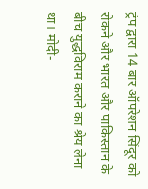ट्रंप द्वारा 14 बार ऑपरेशन सिंदूर को रोकने और भारत और पाकिस्तान के बीच युद्धविराम कराने का श्रेय लेना था। मोदी-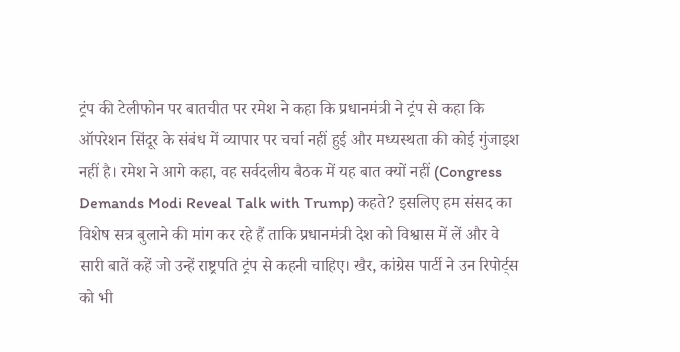ट्रंप की टेलीफोन पर बातचीत पर रमेश ने कहा कि प्रधानमंत्री ने ट्रंप से कहा कि ऑपरेशन सिंदूर के संबंध में व्यापार पर चर्चा नहीं हुई और मध्यस्थता की कोई गुंजाइश नहीं है। रमेश ने आगे कहा, वह सर्वदलीय बैठक में यह बात क्यों नहीं (Congress Demands Modi Reveal Talk with Trump) कहते? इसलिए हम संसद का विशेष सत्र बुलाने की मांग कर रहे हैं ताकि प्रधानमंत्री देश को विश्वास में लें और वे सारी बातें कहें जो उन्हें राष्ट्रपति ट्रंप से कहनी चाहिए। खैर, कांग्रेस पार्टी ने उन रिपोर्ट्स को भी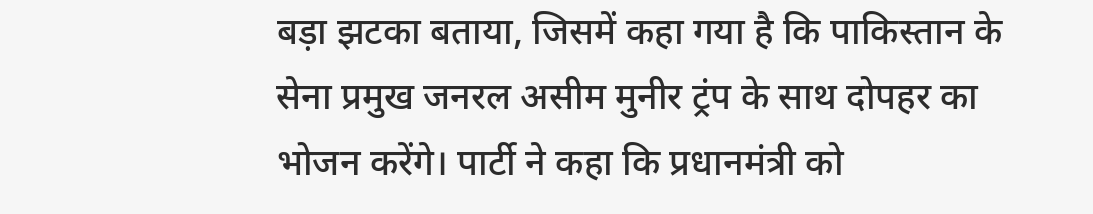बड़ा झटका बताया, जिसमें कहा गया है कि पाकिस्तान के सेना प्रमुख जनरल असीम मुनीर ट्रंप के साथ दोपहर का भोजन करेंगे। पार्टी ने कहा कि प्रधानमंत्री को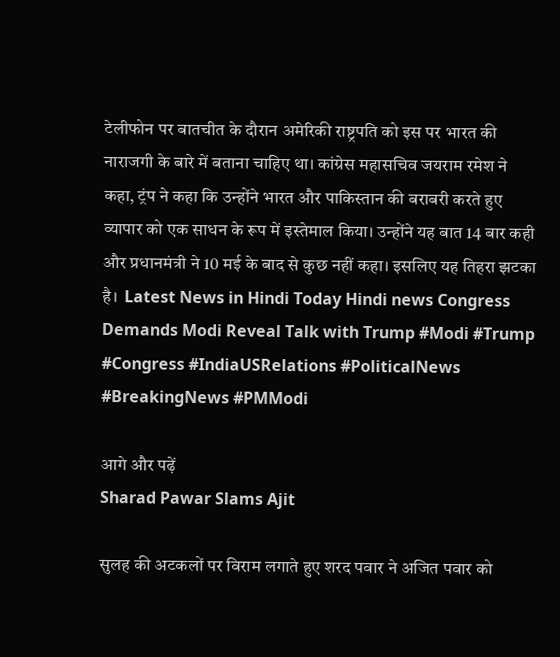टेलीफोन पर बातचीत के दौरान अमेरिकी राष्ट्रपति को इस पर भारत की नाराजगी के बारे में बताना चाहिए था। कांग्रेस महासचिव जयराम रमेश ने कहा, ट्रंप ने कहा कि उन्होंने भारत और पाकिस्तान की बराबरी करते हुए व्यापार को एक साधन के रूप में इस्तेमाल किया। उन्होंने यह बात 14 बार कही और प्रधानमंत्री ने 10 मई के बाद से कुछ नहीं कहा। इसलिए यह तिहरा झटका है।  Latest News in Hindi Today Hindi news Congress Demands Modi Reveal Talk with Trump #Modi #Trump #Congress #IndiaUSRelations #PoliticalNews #BreakingNews #PMModi

आगे और पढ़ें
Sharad Pawar Slams Ajit

सुलह की अटकलों पर विराम लगाते हुए शरद पवार ने अजित पवार को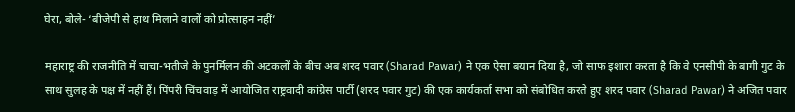घेरा, बोले- ‘बीजेपी से हाथ मिलाने वालों को प्रोत्साहन नहीं’

महाराष्ट्र की राजनीति में चाचा-भतीजे के पुनर्मिलन की अटकलों के बीच अब शरद पवार (Sharad Pawar) ने एक ऐसा बयान दिया है, जो साफ इशारा करता है कि वे एनसीपी के बागी गुट के साथ सुलह के पक्ष में नहीं हैं। पिंपरी चिंचवाड़ में आयोजित राष्ट्रवादी कांग्रेस पार्टी (शरद पवार गुट) की एक कार्यकर्ता सभा को संबोधित करते हुए शरद पवार (Sharad Pawar) ने अजित पवार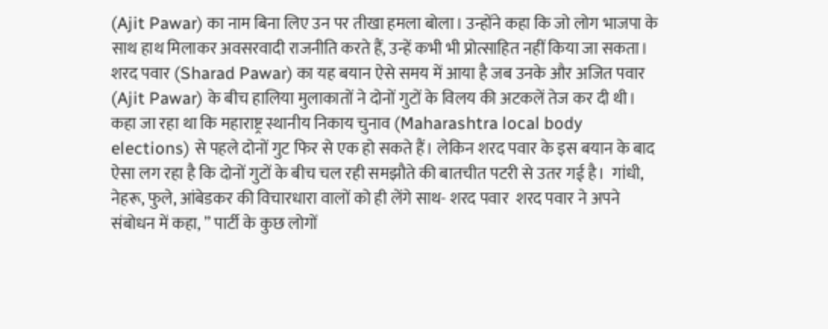(Ajit Pawar) का नाम बिना लिए उन पर तीखा हमला बोला। उन्होंने कहा कि जो लोग भाजपा के साथ हाथ मिलाकर अवसरवादी राजनीति करते हैं, उन्हें कभी भी प्रोत्साहित नहीं किया जा सकता। शरद पवार (Sharad Pawar) का यह बयान ऐसे समय में आया है जब उनके और अजित पवार (Ajit Pawar) के बीच हालिया मुलाकातों ने दोनों गुटों के विलय की अटकलें तेज कर दी थी। कहा जा रहा था कि महाराष्ट्र स्थानीय निकाय चुनाव (Maharashtra local body elections) से पहले दोनों गुट फिर से एक हो सकते हैं। लेकिन शरद पवार के इस बयान के बाद ऐसा लग रहा है कि दोनों गुटों के बीच चल रही समझौते की बातचीत पटरी से उतर गई है।  गांधी, नेहरू, फुले, आंबेडकर की विचारधारा वालों को ही लेंगे साथ- शरद पवार  शरद पवार ने अपने संबोधन में कहा, ” पार्टी के कुछ लोगों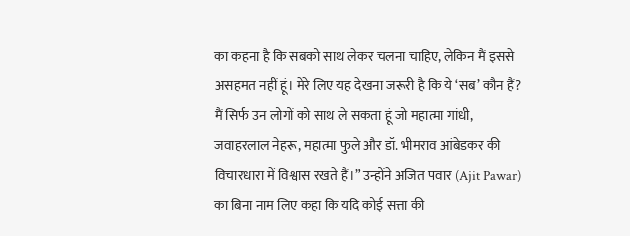का कहना है कि सबको साथ लेकर चलना चाहिए, लेकिन मैं इससे असहमत नहीं हूं। मेरे लिए यह देखना जरूरी है कि ये ‘सब’ कौन हैं? मैं सिर्फ उन लोगों को साथ ले सकता हूं जो महात्मा गांधी, जवाहरलाल नेहरू, महात्मा फुले और डॉ. भीमराव आंबेडकर की विचारधारा में विश्वास रखते हैं।” उन्होंने अजित पवार (Ajit Pawar) का बिना नाम लिए कहा कि यदि कोई सत्ता की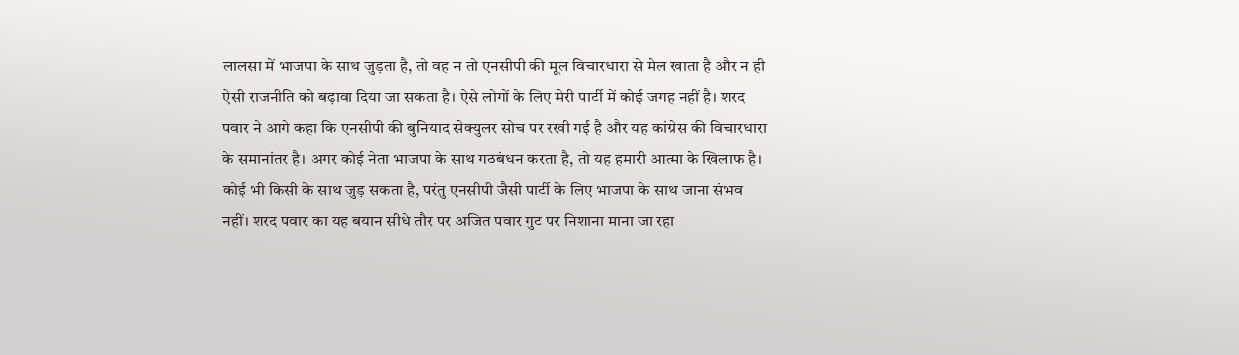लालसा में भाजपा के साथ जुड़ता है, तो वह न तो एनसीपी की मूल विचारधारा से मेल खाता है और न ही ऐसी राजनीति को बढ़ावा दिया जा सकता है। ऐसे लोगों के लिए मेरी पार्टी में कोई जगह नहीं है। शरद पवार ने आगे कहा कि एनसीपी की बुनियाद सेक्युलर सोच पर रखी गई है और यह कांग्रेस की विचारधारा के समानांतर है। अगर कोई नेता भाजपा के साथ गठबंधन करता है, तो यह हमारी आत्मा के खिलाफ है। कोई भी किसी के साथ जुड़ सकता है, परंतु एनसीपी जैसी पार्टी के लिए भाजपा के साथ जाना संभव नहीं। शरद पवार का यह बयान सीधे तौर पर अजित पवार गुट पर निशाना माना जा रहा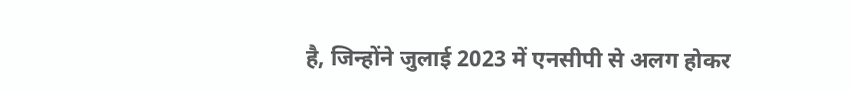है, जिन्होंने जुलाई 2023 में एनसीपी से अलग होकर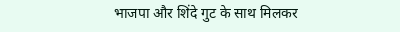भाजपा और शिंदे गुट के साथ मिलकर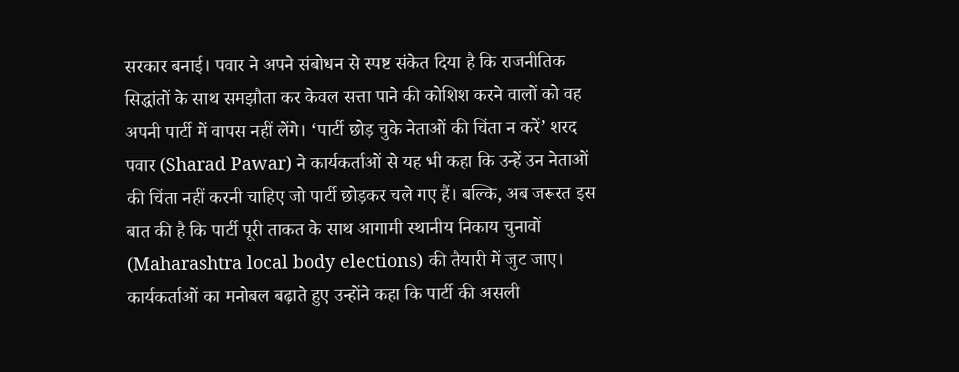सरकार बनाई। पवार ने अपने संबोधन से स्पष्ट संकेत दिया है कि राजनीतिक सिद्धांतों के साथ समझौता कर केवल सत्ता पाने की कोशिश करने वालों को वह अपनी पार्टी में वापस नहीं लेंगे। ‘पार्टी छोड़ चुके नेताओं की चिंता न करें’ शरद पवार (Sharad Pawar) ने कार्यकर्ताओं से यह भी कहा कि उन्हें उन नेताओं की चिंता नहीं करनी चाहिए जो पार्टी छोड़कर चले गए हैं। बल्कि, अब जरूरत इस बात की है कि पार्टी पूरी ताकत के साथ आगामी स्थानीय निकाय चुनावों (Maharashtra local body elections) की तैयारी में जुट जाए। कार्यकर्ताओं का मनोबल बढ़ाते हुए उन्होंने कहा कि पार्टी की असली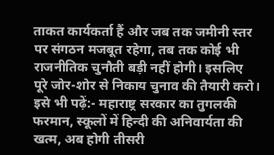ताकत कार्यकर्ता हैं और जब तक जमीनी स्तर पर संगठन मजबूत रहेगा, तब तक कोई भी राजनीतिक चुनौती बड़ी नहीं होगी। इसलिए पूरे जोर-शोर से निकाय चुनाव की तैयारी करो।  इसे भी पढ़ें:- महाराष्ट्र सरकार का तुगलकी फरमान, स्कूलों में हिन्दी की अनिवार्यता की खत्म, अब होगी तीसरी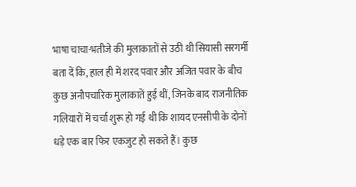भाषा चाचा-भतीजे की मुलाकातों से उठी थी सियासी सरगर्मी बता दें कि, हाल ही में शरद पवार और अजित पवार के बीच कुछ अनौपचारिक मुलाकातें हुई थीं, जिनके बाद राजनीतिक गलियारों में चर्चा शुरू हो गई थी कि शायद एनसीपी के दोनों धड़े एक बार फिर एकजुट हो सकते हैं। कुछ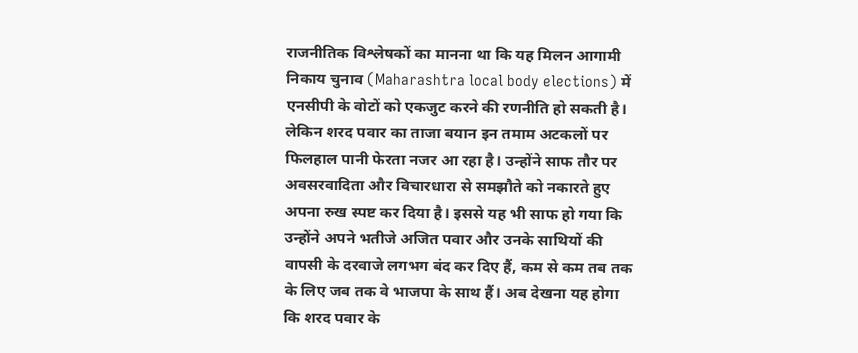राजनीतिक विश्लेषकों का मानना था कि यह मिलन आगामी निकाय चुनाव (Maharashtra local body elections) में एनसीपी के वोटों को एकजुट करने की रणनीति हो सकती है। लेकिन शरद पवार का ताजा बयान इन तमाम अटकलों पर फिलहाल पानी फेरता नजर आ रहा है। उन्होंने साफ तौर पर अवसरवादिता और विचारधारा से समझौते को नकारते हुए अपना रुख स्पष्ट कर दिया है। इससे यह भी साफ हो गया कि उन्होंने अपने भतीजे अजित पवार और उनके साथियों की वापसी के दरवाजे लगभग बंद कर दिए हैं, कम से कम तब तक के लिए जब तक वे भाजपा के साथ हैं। अब देखना यह होगा कि शरद पवार के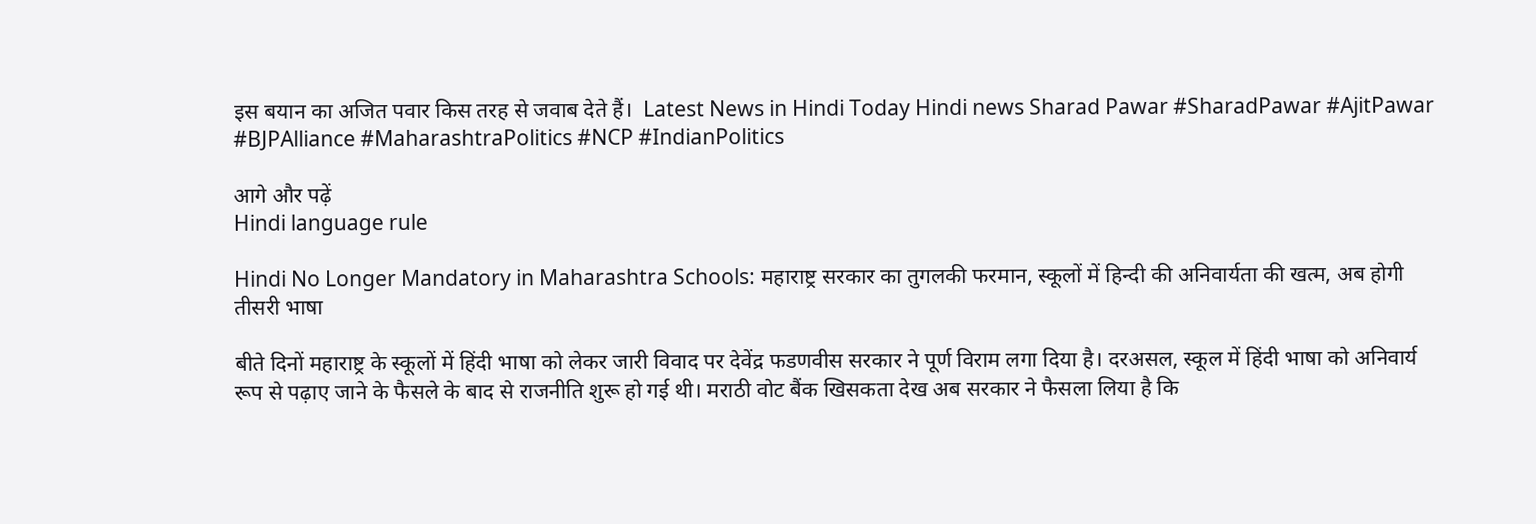इस बयान का अजित पवार किस तरह से जवाब देते हैं।  Latest News in Hindi Today Hindi news Sharad Pawar #SharadPawar #AjitPawar #BJPAlliance #MaharashtraPolitics #NCP #IndianPolitics

आगे और पढ़ें
Hindi language rule

Hindi No Longer Mandatory in Maharashtra Schools: महाराष्ट्र सरकार का तुगलकी फरमान, स्कूलों में हिन्दी की अनिवार्यता की खत्म, अब होगी तीसरी भाषा

बीते दिनों महाराष्ट्र के स्कूलों में हिंदी भाषा को लेकर जारी विवाद पर देवेंद्र फडणवीस सरकार ने पूर्ण विराम लगा दिया है। दरअसल, स्कूल में हिंदी भाषा को अनिवार्य रूप से पढ़ाए जाने के फैसले के बाद से राजनीति शुरू हो गई थी। मराठी वोट बैंक खिसकता देख अब सरकार ने फैसला लिया है कि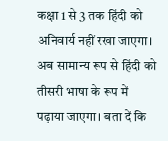कक्षा 1 से 3 तक हिंदी को अनिवार्य नहीं रखा जाएगा। अब सामान्य रूप से हिंदी को तीसरी भाषा के रूप में पढ़ाया जाएगा। बता दें कि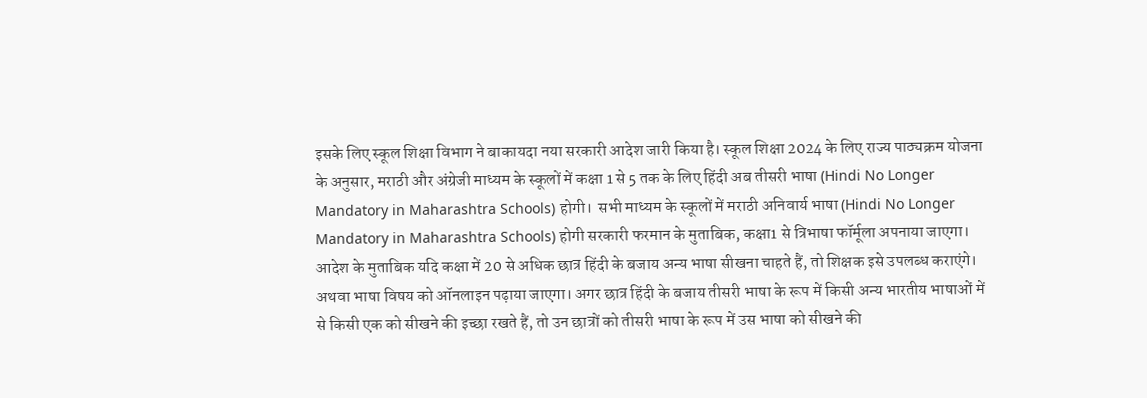इसके लिए स्कूल शिक्षा विभाग ने बाकायदा नया सरकारी आदेश जारी किया है। स्कूल शिक्षा 2024 के लिए राज्य पाठ्यक्रम योजना के अनुसार, मराठी और अंग्रेजी माध्यम के स्कूलों में कक्षा 1 से 5 तक के लिए हिंदी अब तीसरी भाषा (Hindi No Longer Mandatory in Maharashtra Schools) होगी।  सभी माध्यम के स्कूलों में मराठी अनिवार्य भाषा (Hindi No Longer Mandatory in Maharashtra Schools) होगी सरकारी फरमान के मुताबिक, कक्षा1 से त्रिभाषा फॉर्मूला अपनाया जाएगा। आदेश के मुताबिक यदि कक्षा में 20 से अधिक छात्र हिंदी के बजाय अन्य भाषा सीखना चाहते हैं, तो शिक्षक इसे उपलब्ध कराएंगे। अथवा भाषा विषय को ऑनलाइन पढ़ाया जाएगा। अगर छात्र हिंदी के बजाय तीसरी भाषा के रूप में किसी अन्य भारतीय भाषाओं में से किसी एक को सीखने की इच्छा रखते हैं, तो उन छात्रों को तीसरी भाषा के रूप में उस भाषा को सीखने की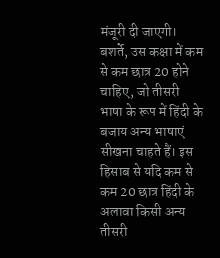मंजूरी दी जाएगी। बशर्ते, उस कक्षा में कम से कम छात्र 20 होने चाहिए, जो तीसरी भाषा के रूप में हिंदी के बजाय अन्य भाषाएं सीखना चाहते हैं। इस हिसाब से यदि कम से कम 20 छात्र हिंदी के अलावा किसी अन्य तीसरी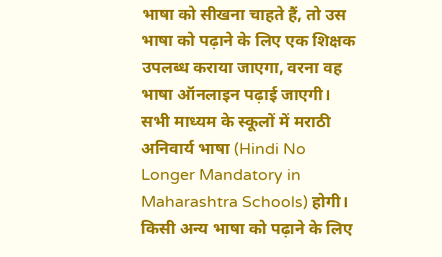भाषा को सीखना चाहते हैं, तो उस भाषा को पढ़ाने के लिए एक शिक्षक उपलब्ध कराया जाएगा, वरना वह भाषा ऑनलाइन पढ़ाई जाएगी। सभी माध्यम के स्कूलों में मराठी अनिवार्य भाषा (Hindi No Longer Mandatory in Maharashtra Schools) होगी।  किसी अन्य भाषा को पढ़ाने के लिए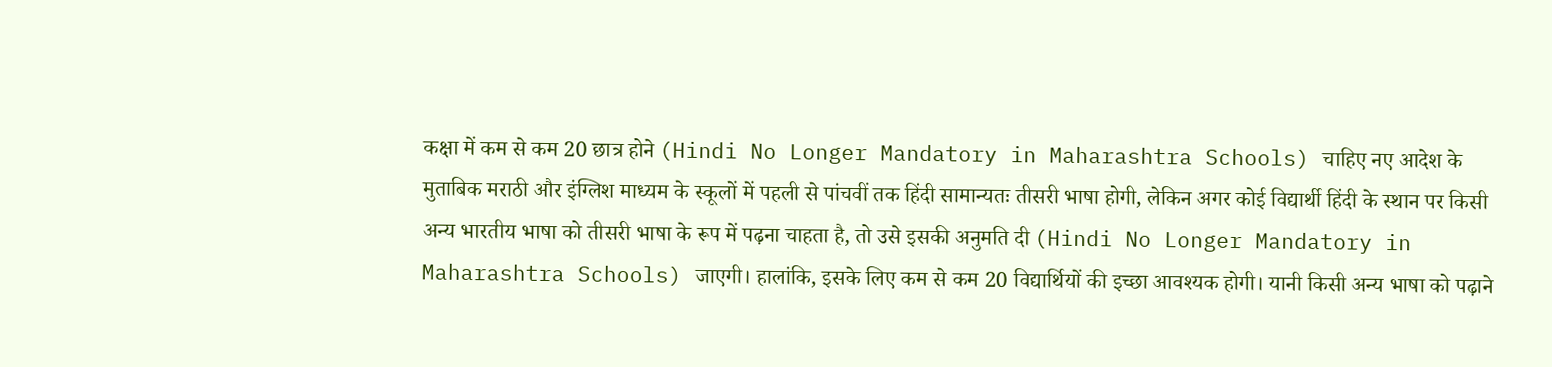कक्षा में कम से कम 20 छात्र होने (Hindi No Longer Mandatory in Maharashtra Schools) चाहिए नए आदेश के मुताबिक मराठी और इंग्लिश माध्यम के स्कूलों में पहली से पांचवीं तक हिंदी सामान्यतः तीसरी भाषा होगी, लेकिन अगर कोई विद्यार्थी हिंदी के स्थान पर किसी अन्य भारतीय भाषा को तीसरी भाषा के रूप में पढ़ना चाहता है, तो उसे इसकी अनुमति दी (Hindi No Longer Mandatory in Maharashtra Schools) जाएगी। हालांकि, इसके लिए कम से कम 20 विद्यार्थियों की इच्छा आवश्यक होगी। यानी किसी अन्य भाषा को पढ़ाने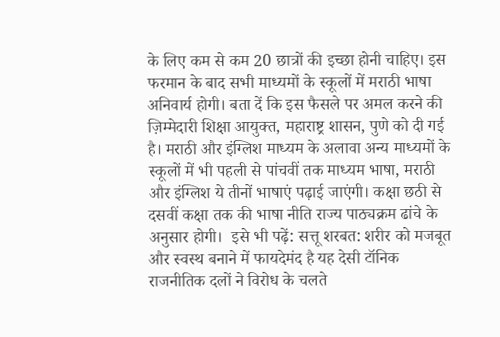के लिए कम से कम 20 छात्रों की इच्छा होनी चाहिए। इस फरमान के बाद सभी माध्यमों के स्कूलों में मराठी भाषा अनिवार्य होगी। बता दें कि इस फैसले पर अमल करने की ज़िम्मेदारी शिक्षा आयुक्त, महाराष्ट्र शासन, पुणे को दी गई है। मराठी और इंग्लिश माध्यम के अलावा अन्य माध्यमों के स्कूलों में भी पहली से पांचवीं तक माध्यम भाषा, मराठी और इंग्लिश ये तीनों भाषाएं पढ़ाई जाएंगी। कक्षा छठी से दसवीं कक्षा तक की भाषा नीति राज्य पाठ्यक्रम ढांचे के अनुसार होगी।  इसे भी पढ़ें: सत्तू शरबत: शरीर को मजबूत और स्वस्थ बनाने में फायदेमंद है यह देसी टॉनिक राजनीतिक दलों ने विरोध के चलते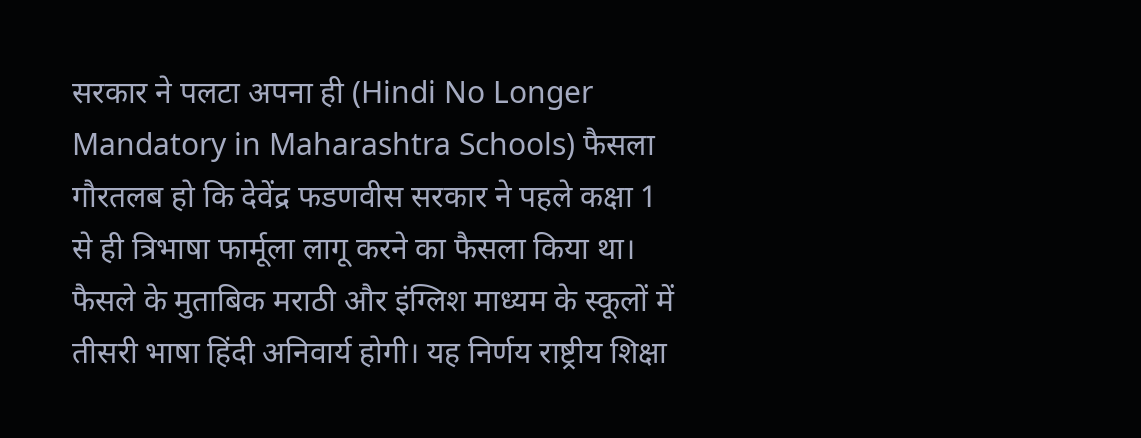सरकार ने पलटा अपना ही (Hindi No Longer Mandatory in Maharashtra Schools) फैसला  गौरतलब हो कि देवेंद्र फडणवीस सरकार ने पहले कक्षा 1 से ही त्रिभाषा फार्मूला लागू करने का फैसला किया था। फैसले के मुताबिक मराठी और इंग्लिश माध्यम के स्कूलों में तीसरी भाषा हिंदी अनिवार्य होगी। यह निर्णय राष्ट्रीय शिक्षा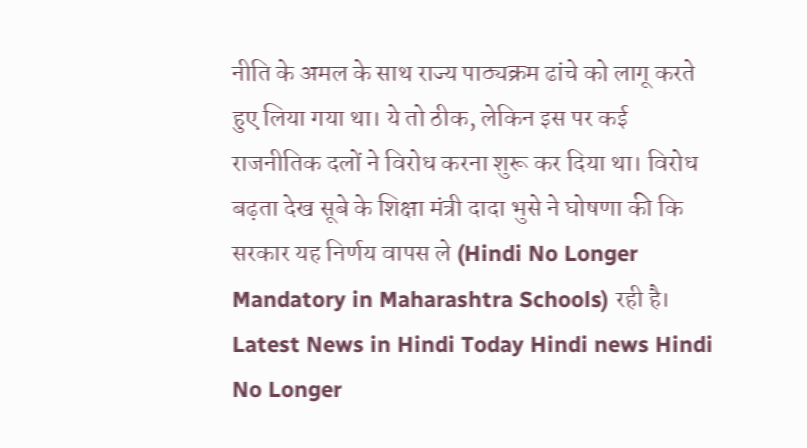नीति के अमल के साथ राज्य पाठ्यक्रम ढांचे को लागू करते हुए लिया गया था। ये तो ठीक, लेकिन इस पर कई राजनीतिक दलों ने विरोध करना शुरू कर दिया था। विरोध बढ़ता देख सूबे के शिक्षा मंत्री दादा भुसे ने घोषणा की कि सरकार यह निर्णय वापस ले (Hindi No Longer Mandatory in Maharashtra Schools) रही है। Latest News in Hindi Today Hindi news Hindi No Longer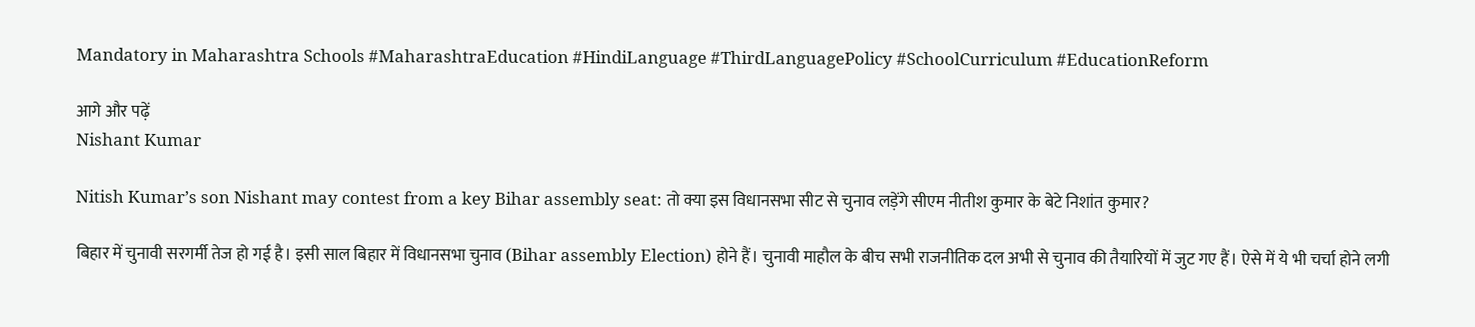Mandatory in Maharashtra Schools #MaharashtraEducation #HindiLanguage #ThirdLanguagePolicy #SchoolCurriculum #EducationReform

आगे और पढ़ें
Nishant Kumar

Nitish Kumar’s son Nishant may contest from a key Bihar assembly seat: तो क्या इस विधानसभा सीट से चुनाव लड़ेंगे सीएम नीतीश कुमार के बेटे निशांत कुमार?

बिहार में चुनावी सरगर्मी तेज हो गई है। इसी साल बिहार में विधानसभा चुनाव (Bihar assembly Election) होने हैं। चुनावी माहौल के बीच सभी राजनीतिक दल अभी से चुनाव की तैयारियों में जुट गए हैं। ऐसे में ये भी चर्चा होने लगी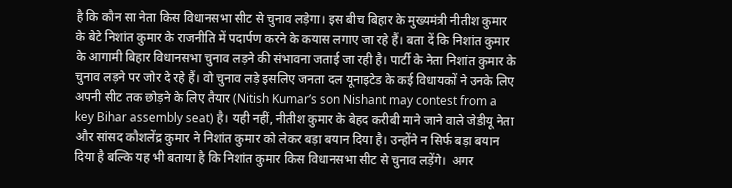है कि कौन सा नेता किस विधानसभा सीट से चुनाव लड़ेगा। इस बीच बिहार के मुख्यमंत्री नीतीश कुमार के बेटे निशांत कुमार के राजनीति में पदार्पण करने के कयास लगाए जा रहे हैं। बता दें कि निशांत कुमार के आगामी बिहार विधानसभा चुनाव लड़ने की संभावना जताई जा रही है। पार्टी के नेता निशांत कुमार के चुनाव लड़ने पर जोर दे रहे हैं। वो चुनाव लड़े इसलिए जनता दल यूनाइटेड के कई विधायकों ने उनके लिए अपनी सीट तक छोड़ने के लिए तैयार (Nitish Kumar’s son Nishant may contest from a key Bihar assembly seat) है। यही नहीं, नीतीश कुमार के बेहद करीबी माने जाने वाले जेडीयू नेता और सांसद कौशलेंद्र कुमार ने निशांत कुमार को लेकर बड़ा बयान दिया है। उन्होंने न सिर्फ बड़ा बयान दिया है बल्कि यह भी बताया है कि निशांत कुमार किस विधानसभा सीट से चुनाव लड़ेंगे।  अगर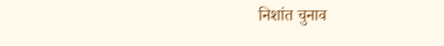निशांत चुनाव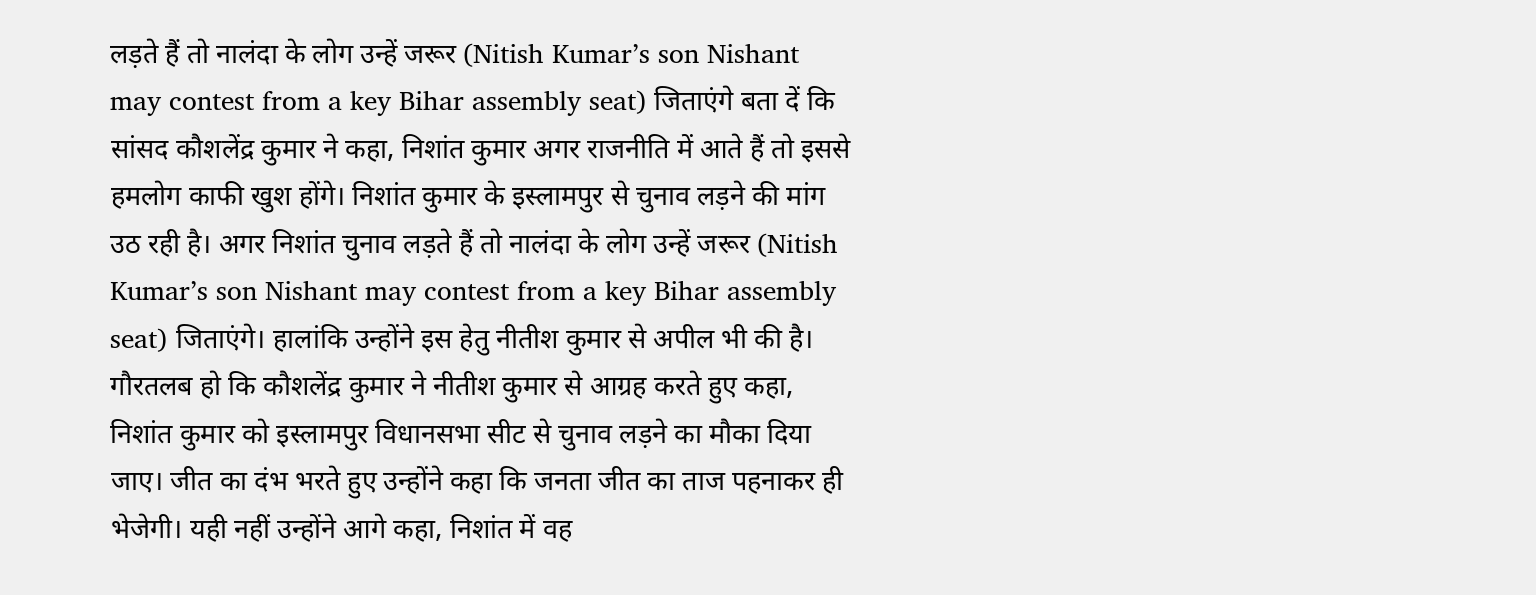लड़ते हैं तो नालंदा के लोग उन्हें जरूर (Nitish Kumar’s son Nishant may contest from a key Bihar assembly seat) जिताएंगे बता दें कि सांसद कौशलेंद्र कुमार ने कहा, निशांत कुमार अगर राजनीति में आते हैं तो इससे हमलोग काफी खुश होंगे। निशांत कुमार के इस्लामपुर से चुनाव लड़ने की मांग उठ रही है। अगर निशांत चुनाव लड़ते हैं तो नालंदा के लोग उन्हें जरूर (Nitish Kumar’s son Nishant may contest from a key Bihar assembly seat) जिताएंगे। हालांकि उन्होंने इस हेतु नीतीश कुमार से अपील भी की है। गौरतलब हो कि कौशलेंद्र कुमार ने नीतीश कुमार से आग्रह करते हुए कहा, निशांत कुमार को इस्लामपुर विधानसभा सीट से चुनाव लड़ने का मौका दिया जाए। जीत का दंभ भरते हुए उन्होंने कहा कि जनता जीत का ताज पहनाकर ही भेजेगी। यही नहीं उन्होंने आगे कहा, निशांत में वह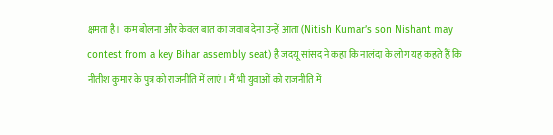क्षमता है।  कम बोलना और केवल बात का जवाब देना उन्हें आता (Nitish Kumar’s son Nishant may contest from a key Bihar assembly seat) है जदयू सांसद ने कहा कि नालंदा के लोग यह कहते हैं कि नीतीश कुमार के पुत्र को राजनीति में लाएं। मैं भी युवाओं को राजनीति में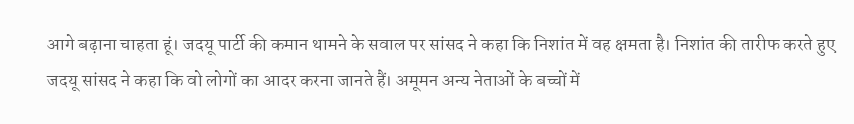आगे बढ़ाना चाहता हूं। जदयू पार्टी की कमान थामने के सवाल पर सांसद ने कहा कि निशांत में वह क्षमता है। निशांत की तारीफ करते हुए जदयू सांसद ने कहा कि वो लोगों का आदर करना जानते हैं। अमूमन अन्य नेताओं के बच्चों में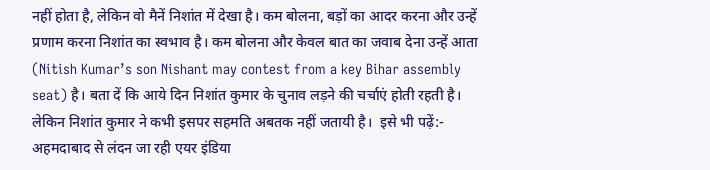नहीं होता है, लेकिन वो मैनें निशांत में देखा है। कम बोलना, बड़ों का आदर करना और उन्हें प्रणाम करना निशांत का स्वभाव है। कम बोलना और केवल बात का जवाब देना उन्हें आता (Nitish Kumar’s son Nishant may contest from a key Bihar assembly seat) है। बता दें कि आये दिन निशांत कुमार के चुनाव लड़ने की चर्चाएं होती रहती है। लेकिन निशांत कुमार ने कभी इसपर सहमति अबतक नहीं जतायी है।  इसे भी पढ़ें:- अहमदाबाद से लंदन जा रही एयर इंडिया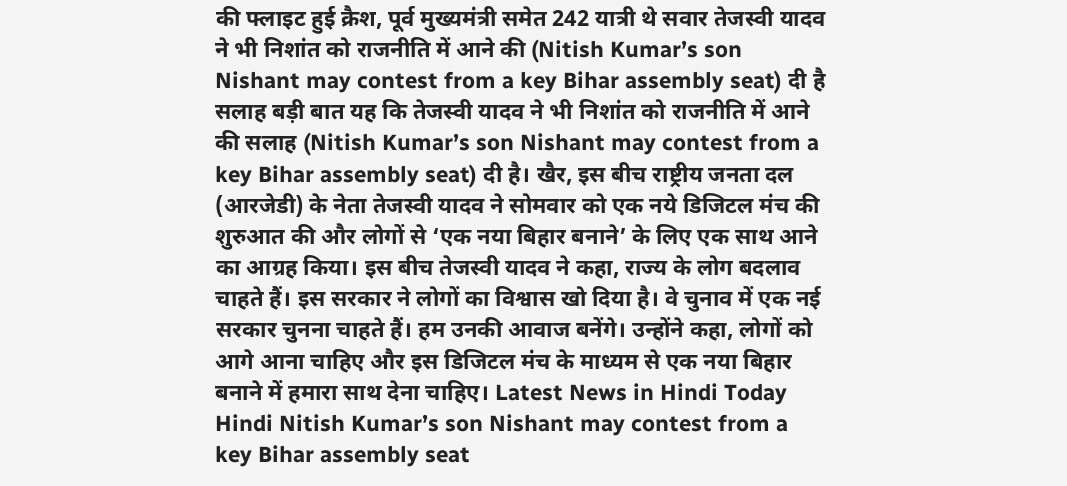की फ्लाइट हुई क्रैश, पूर्व मुख्यमंत्री समेत 242 यात्री थे सवार तेजस्वी यादव ने भी निशांत को राजनीति में आने की (Nitish Kumar’s son Nishant may contest from a key Bihar assembly seat) दी है सलाह बड़ी बात यह कि तेजस्वी यादव ने भी निशांत को राजनीति में आने की सलाह (Nitish Kumar’s son Nishant may contest from a key Bihar assembly seat) दी है। खैर, इस बीच राष्ट्रीय जनता दल (आरजेडी) के नेता तेजस्वी यादव ने सोमवार को एक नये डिजिटल मंच की शुरुआत की और लोगों से ‘एक नया बिहार बनाने’ के लिए एक साथ आने का आग्रह किया। इस बीच तेजस्वी यादव ने कहा, राज्य के लोग बदलाव चाहते हैं। इस सरकार ने लोगों का विश्वास खो दिया है। वे चुनाव में एक नई सरकार चुनना चाहते हैं। हम उनकी आवाज बनेंगे। उन्होंने कहा, लोगों को आगे आना चाहिए और इस डिजिटल मंच के माध्यम से एक नया बिहार बनाने में हमारा साथ देना चाहिए। Latest News in Hindi Today Hindi Nitish Kumar’s son Nishant may contest from a key Bihar assembly seat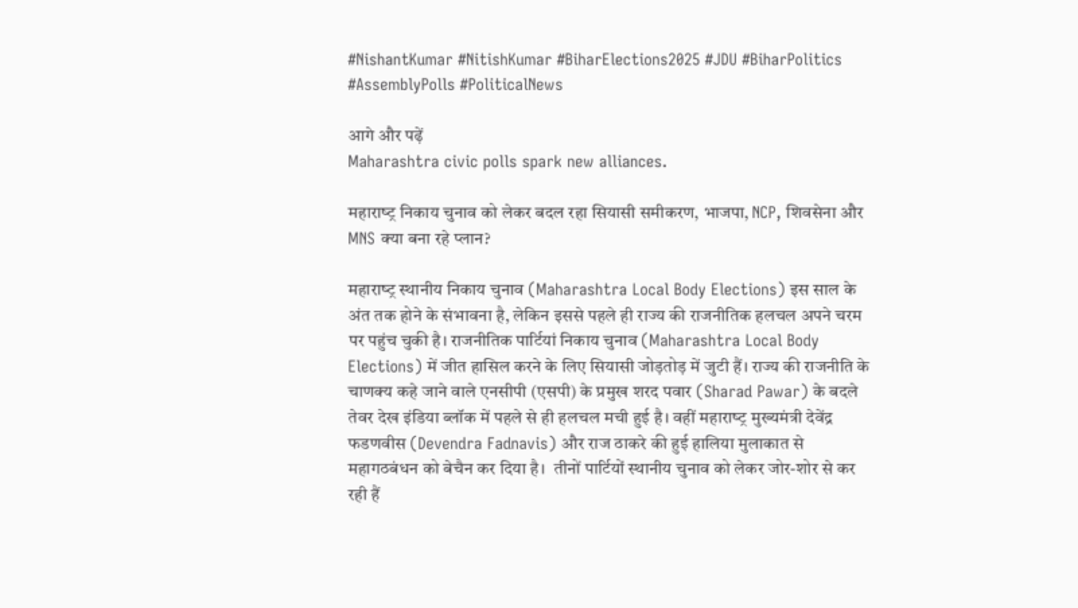#NishantKumar #NitishKumar #BiharElections2025 #JDU #BiharPolitics #AssemblyPolls #PoliticalNews

आगे और पढ़ें
Maharashtra civic polls spark new alliances.

महाराष्‍ट्र निकाय चुनाव को लेकर बदल रहा सियासी समीकरण, भाजपा, NCP, शिवसेना और MNS क्‍या बना रहे प्‍लान?

महाराष्‍ट्र स्थानीय निकाय चुनाव (Maharashtra Local Body Elections) इस साल के अंत तक होने के संभावना है, लेकिन इससे पहले ही राज्य की राजनीतिक हलचल अपने चरम पर पहुंच चुकी है। राजनीतिक पार्टियां निकाय चुनाव (Maharashtra Local Body Elections) में जीत हासिल करने के लिए सियासी जोड़तोड़ में जुटी हैं। राज्य की राजनीति के चाणक्य कहे जाने वाले एनसीपी (एसपी) के प्रमुख शरद पवार (Sharad Pawar) के बदले तेवर देख इंडिया ब्लॉक में पहले से ही हलचल मची हुई है। वहीं महाराष्‍ट्र मुख्‍यमंत्री देवेंद्र फडणवीस (Devendra Fadnavis) और राज ठाकरे की हुई ह‍ालिया मुलाकात से महागठबंधन को बेचैन कर दिया है।  तीनों पार्टियों स्‍थानीय चुनाव को लेकर जोर-शोर से कर रही हैं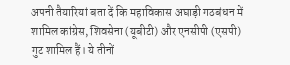अपनी तैयारियां बता दें कि महाविकास अघाड़ी गठबंधन में शामिल कांग्रेस, शिवसेना (यूबीटी) और एनसीपी (एसपी) गुट शामिल हैं। ये तीनों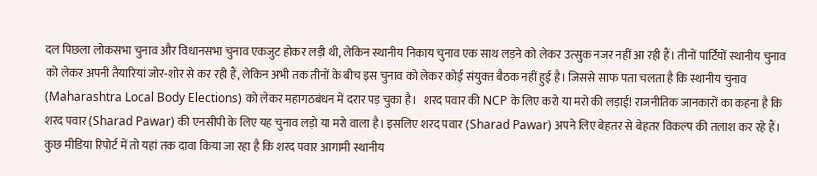दल पिछला लोकसभा चुनाव और विधानसभा चुनाव एकजुट होकर लड़ी थी, लेकिन स्‍थानीय निकाय चुनाव एक साथ लड़ने को लेकर उत्‍सुक नजर नहीं आ रही हैं। तीनों पार्टियों स्‍थानीय चुनाव को लेकर अपनी तैयारियां जोर-शोर से कर रही हैं, लेकिन अभी तक तीनों के बीच इस चुनाव को लेकर कोई संयुक्‍त बैठक नहीं हुई है। जिससे साफ पता चलता है कि स्थानीय चुनाव (Maharashtra Local Body Elections) को लेकर महागठबंधन में दरार पड़ चुका है।   शरद पवार की NCP के लिए करो या मरो की लड़ाई! राजनीतिक जानकारों का कहना है कि शरद पवार (Sharad Pawar) की एनसीपी के लिए यह चुनाव लड़ो या मरो वाला है। इसलिए शरद पवार (Sharad Pawar) अपने लिए बेहतर से बेहतर विकल्‍प की तलाश कर रहे हैं। कुछ मीडिया रिपोर्ट में तो यहां तक दावा किया जा रहा है कि शरद पवार आगामी स्थानीय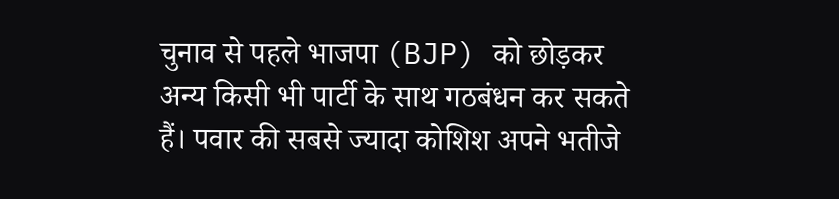चुनाव से पहले भाजपा (BJP) को छोड़कर अन्‍य किसी भी पार्टी के साथ गठबंधन कर सकते हैं। पवार की सबसे ज्यादा कोशिश अपने भतीजे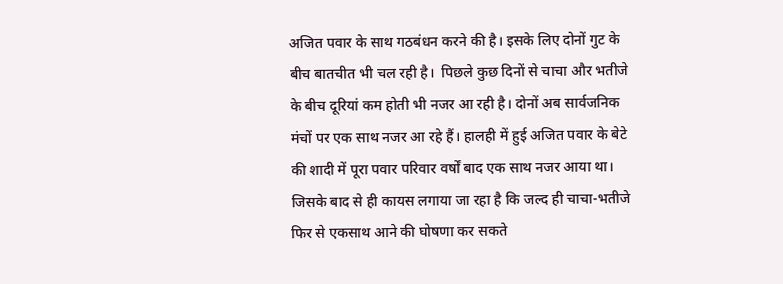अजित पवार के साथ गठबंधन करने की है। इसके लिए दोनों गुट के बीच बातचीत भी चल रही है।  पिछले कुछ दिनों से चाचा और भतीजे के बीच दूरियां कम होती भी नजर आ रही है। दोनों अब सार्वजनिक मंचों पर एक साथ नजर आ रहे हैं। हालही में हुई अजित पवार के बेटे की शादी में पूरा पवार परिवार वर्षों बाद एक साथ नजर आया था। जिसके बाद से ही कायस लगाया जा रहा है कि जल्द ही चाचा-भतीजे फिर से एकसाथ आने की घोषणा कर सकते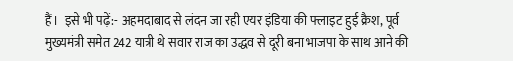हैं।  इसे भी पढ़ें:- अहमदाबाद से लंदन जा रही एयर इंडिया की फ्लाइट हुई क्रैश, पूर्व मुख्यमंत्री समेत 242 यात्री थे सवार राज का उद्धव से दूरी बना भाजपा के साथ आने की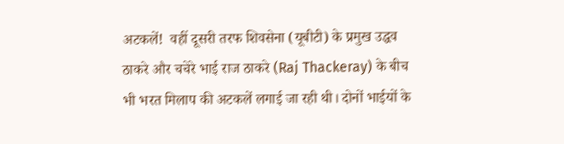अटकलें!  वहीं दूसरी तरफ शिवसेना (यूबीटी) के प्रमुख उद्धव ठाकरे और चचेरे भाई राज ठाकरे (Raj Thackeray) के बीच भी भरत मिलाप की अटकलें लगाई जा रही थी। दोनों भाईयों के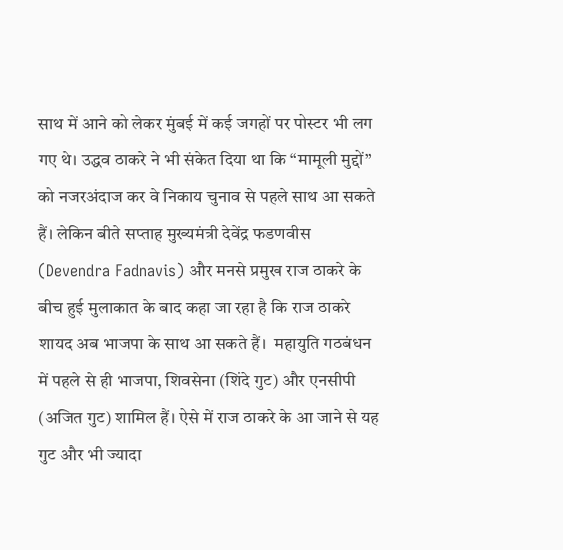साथ में आने को लेकर मुंबई में कई जगहों पर पोस्टर भी लग गए थे। उद्धव ठाकरे ने भी संकेत दिया था कि “मामूली मुद्दों” को नजरअंदाज कर वे निकाय चुनाव से पहले साथ आ सकते हैं। लेकिन बीते सप्‍ताह मुख्यमंत्री देवेंद्र फडणवीस (Devendra Fadnavis) और मनसे प्रमुख राज ठाकरे के बीच हुई मुलाकात के बाद कहा जा रहा है कि राज ठाकरे शायद अब भाजपा के साथ आ सकते हैं।  महायुति गठबंधन में पहले से ही भाजपा, शिवसेना (शिंदे गुट) और एनसीपी (अजित गुट) शामिल हैं। ऐसे में राज ठाकरे के आ जाने से यह गुट और भी ज्यादा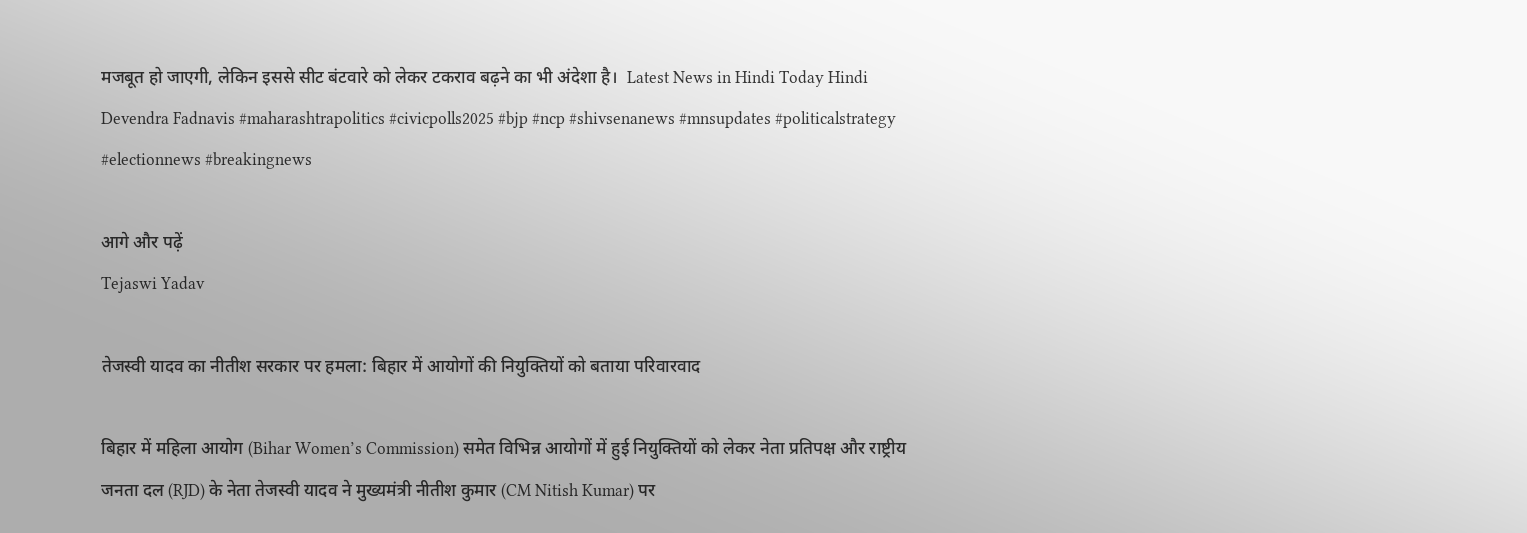मजबूत हो जाएगी, लेकिन इससे सीट बंटवारे को लेकर टकराव बढ़ने का भी अंदेशा है।  Latest News in Hindi Today Hindi Devendra Fadnavis #maharashtrapolitics #civicpolls2025 #bjp #ncp #shivsenanews #mnsupdates #politicalstrategy #electionnews #breakingnews

आगे और पढ़ें
Tejaswi Yadav

तेजस्वी यादव का नीतीश सरकार पर हमला: बिहार में आयोगों की नियुक्तियों को बताया परिवारवाद

बिहार में महिला आयोग (Bihar Women’s Commission) समेत विभिन्न आयोगों में हुई नियुक्तियों को लेकर नेता प्रतिपक्ष और राष्ट्रीय जनता दल (RJD) के नेता तेजस्वी यादव ने मुख्यमंत्री नीतीश कुमार (CM Nitish Kumar) पर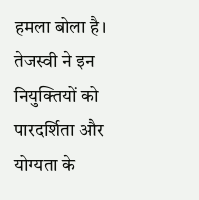हमला बोला है। तेजस्वी ने इन नियुक्तियों को पारदर्शिता और योग्यता के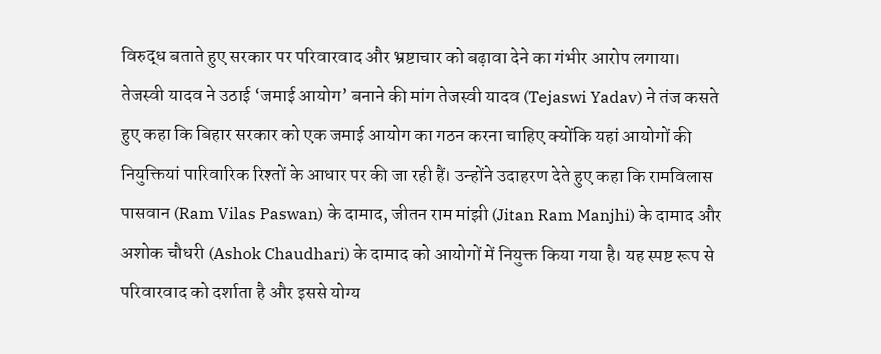विरुद्ध बताते हुए सरकार पर परिवारवाद और भ्रष्टाचार को बढ़ावा देने का गंभीर आरोप लगाया। तेजस्वी यादव ने उठाई ‘जमाई आयोग’ बनाने की मांग तेजस्वी यादव (Tejaswi Yadav) ने तंज कसते हुए कहा कि बिहार सरकार को एक जमाई आयोग का गठन करना चाहिए क्योंकि यहां आयोगों की नियुक्तियां पारिवारिक रिश्तों के आधार पर की जा रही हैं। उन्होंने उदाहरण देते हुए कहा कि रामविलास पासवान (Ram Vilas Paswan) के दामाद, जीतन राम मांझी (Jitan Ram Manjhi) के दामाद और अशोक चौधरी (Ashok Chaudhari) के दामाद को आयोगों में नियुक्त किया गया है। यह स्पष्ट रूप से परिवारवाद को दर्शाता है और इससे योग्य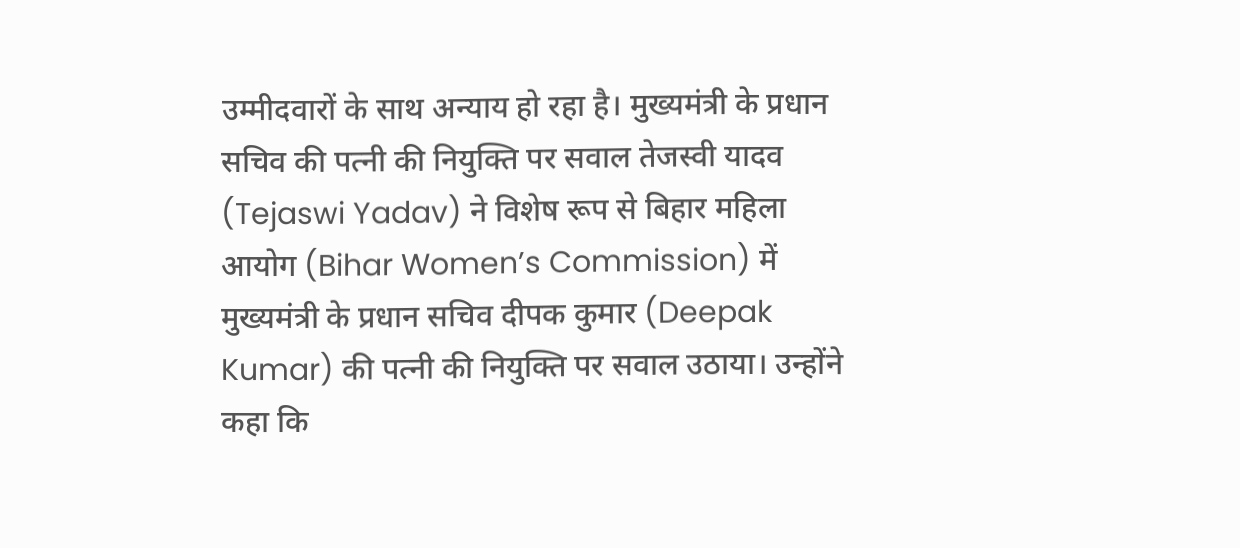उम्मीदवारों के साथ अन्याय हो रहा है। मुख्यमंत्री के प्रधान सचिव की पत्नी की नियुक्ति पर सवाल तेजस्वी यादव (Tejaswi Yadav) ने विशेष रूप से बिहार महिला आयोग (Bihar Women’s Commission) में मुख्यमंत्री के प्रधान सचिव दीपक कुमार (Deepak Kumar) की पत्नी की नियुक्ति पर सवाल उठाया। उन्होंने कहा कि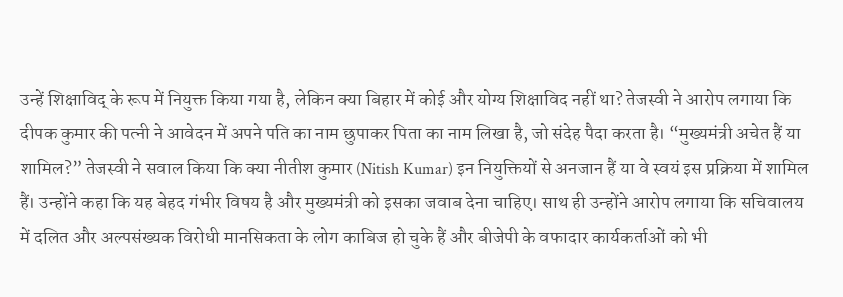उन्हें शिक्षाविद् के रूप में नियुक्त किया गया है, लेकिन क्या बिहार में कोई और योग्य शिक्षाविद नहीं था? तेजस्वी ने आरोप लगाया कि दीपक कुमार की पत्नी ने आवेदन में अपने पति का नाम छुपाकर पिता का नाम लिखा है, जो संदेह पैदा करता है। “मुख्यमंत्री अचेत हैं या शामिल?” तेजस्वी ने सवाल किया कि क्या नीतीश कुमार (Nitish Kumar) इन नियुक्तियों से अनजान हैं या वे स्वयं इस प्रक्रिया में शामिल हैं। उन्होंने कहा कि यह बेहद गंभीर विषय है और मुख्यमंत्री को इसका जवाब देना चाहिए। साथ ही उन्होंने आरोप लगाया कि सचिवालय में दलित और अल्पसंख्यक विरोधी मानसिकता के लोग काबिज हो चुके हैं और बीजेपी के वफादार कार्यकर्ताओं को भी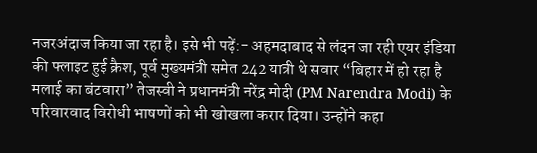नजरअंदाज किया जा रहा है। इसे भी पढ़ें:- अहमदाबाद से लंदन जा रही एयर इंडिया की फ्लाइट हुई क्रैश, पूर्व मुख्यमंत्री समेत 242 यात्री थे सवार “बिहार में हो रहा है मलाई का बंटवारा” तेजस्वी ने प्रधानमंत्री नरेंद्र मोदी (PM Narendra Modi) के परिवारवाद विरोधी भाषणों को भी खोखला करार दिया। उन्होंने कहा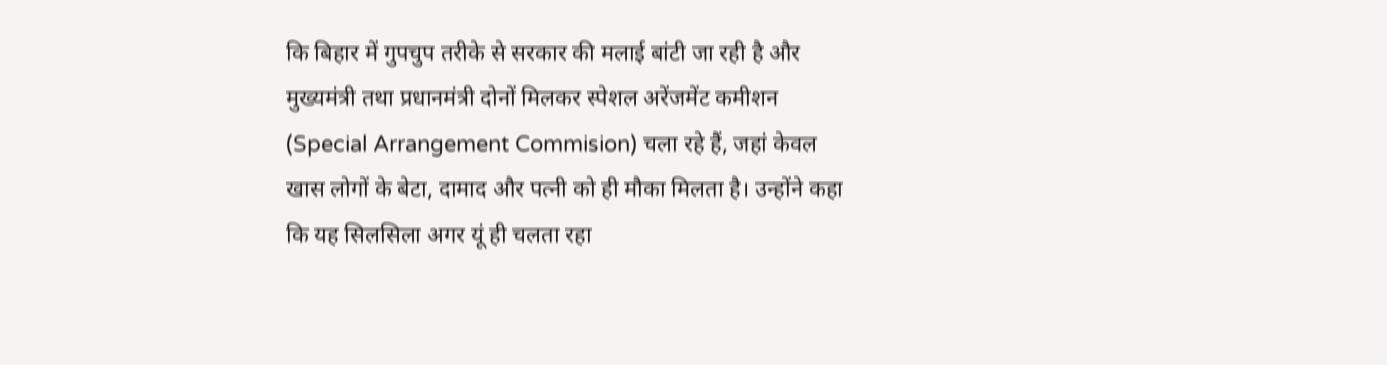कि बिहार में गुपचुप तरीके से सरकार की मलाई बांटी जा रही है और मुख्यमंत्री तथा प्रधानमंत्री दोनों मिलकर स्पेशल अरेंजमेंट कमीशन (Special Arrangement Commision) चला रहे हैं, जहां केवल खास लोगों के बेटा, दामाद और पत्नी को ही मौका मिलता है। उन्होंने कहा कि यह सिलसिला अगर यूं ही चलता रहा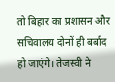तो बिहार का प्रशासन और सचिवालय दोनों ही बर्बाद हो जाएंगे। तेजस्वी ने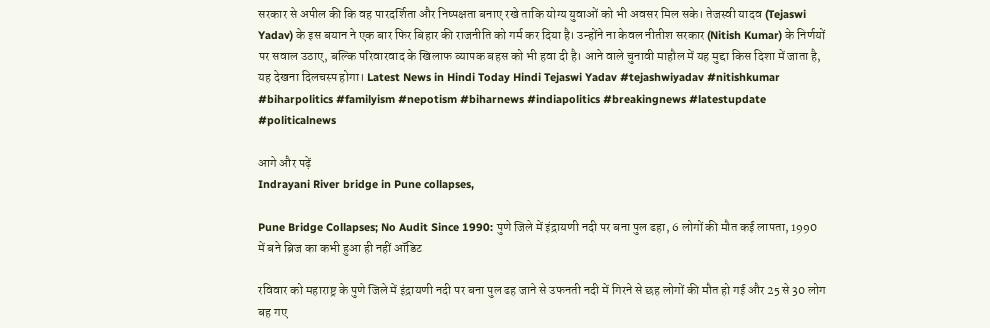सरकार से अपील की कि वह पारदर्शिता और निष्पक्षता बनाए रखे ताकि योग्य युवाओं को भी अवसर मिल सके। तेजस्वी यादव (Tejaswi Yadav) के इस बयान ने एक बार फिर बिहार की राजनीति को गर्म कर दिया है। उन्होंने ना केवल नीतीश सरकार (Nitish Kumar) के निर्णयों पर सवाल उठाए, बल्कि परिवारवाद के खिलाफ व्यापक बहस को भी हवा दी है। आने वाले चुनावी माहौल में यह मुद्दा किस दिशा में जाता है, यह देखना दिलचस्प होगा। Latest News in Hindi Today Hindi Tejaswi Yadav #tejashwiyadav #nitishkumar #biharpolitics #familyism #nepotism #biharnews #indiapolitics #breakingnews #latestupdate #politicalnews

आगे और पढ़ें
Indrayani River bridge in Pune collapses,

Pune Bridge Collapses; No Audit Since 1990: पुणे जिले में इंद्रायणी नदी पर बना पुल ढहा, 6 लोगों की मौत कई लापता, 1990 में बने ब्रिज का कभी हुआ ही नहीं ऑडिट

रविवार को महाराष्ट्र के पुणे जिले में इंद्रायणी नदी पर बना पुल ढह जाने से उफनती नदी में गिरने से छह लोगों की मौत हो गई और 25 से 30 लोग बह गए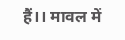हैं।। मावल में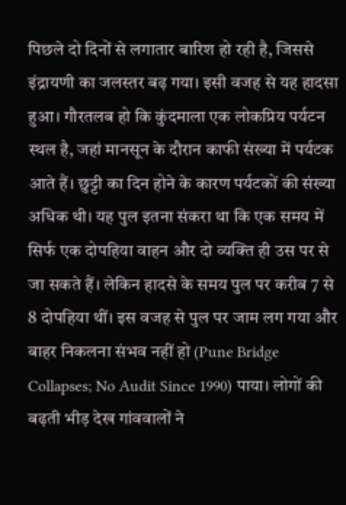पिछले दो दिनों से लगातार बारिश हो रही है, जिससे इंद्रायणी का जलस्तर बढ़ गया। इसी वजह से यह हादसा हुआ। गौरतलब हो कि कुंदमाला एक लोकप्रिय पर्यटन स्थल है, जहां मानसून के दौरान काफी संख्या में पर्यटक आते हैं। छुट्टी का दिन होने के कारण पर्यटकों की संख्या अधिक थी। यह पुल इतना संकरा था कि एक समय में सिर्फ एक दोपहिया वाहन और दो व्यक्ति ही उस पर से जा सकते हैं। लेकिन हादसे के समय पुल पर करीब 7 से 8 दोपहिया थीं। इस वजह से पुल पर जाम लग गया और बाहर निकलना संभव नहीं हो (Pune Bridge Collapses; No Audit Since 1990) पाया। लोगों की बढ़ती भीड़ देख गांववालों ने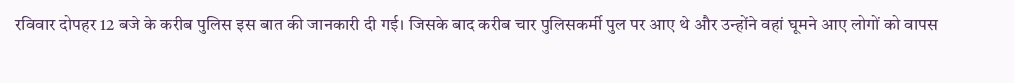रविवार दोपहर 12 बजे के करीब पुलिस इस बात की जानकारी दी गई। जिसके बाद करीब चार पुलिसकर्मी पुल पर आए थे और उन्होंने वहां घूमने आए लोगों को वापस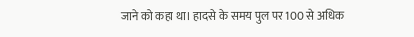जाने को कहा था। हादसे के समय पुल पर 100 से अधिक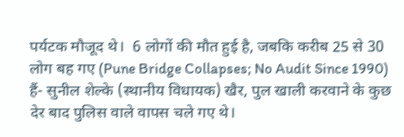पर्यटक मौजूद थे।  6 लोगों की मौत हुई है, जबकि करीब 25 से 30 लोग बह गए (Pune Bridge Collapses; No Audit Since 1990) हैं- सुनील शेल्के (स्थानीय विधायक) खैर, पुल खाली करवाने के कुछ देर बाद पुलिस वाले वापस चले गए थे।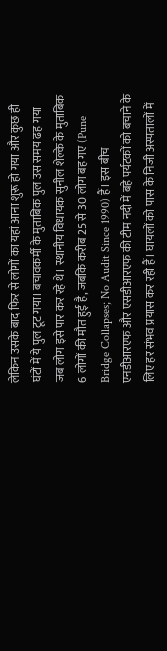लेकिन उसके बाद फिर से लोगों का यहां आना शुरू हो गया और कुछ ही घंटों में ये पुल टूट गया। बचावकर्मी के मुताबिक पुल उस समय ढह गया जब लोग इसे पार कर रहे थे। स्थानीय विधायक सुनील शेल्के के मुताबिक 6 लोगों की मौत हुई है, जबकि करीब 25 से 30 लोग बह गए (Pune Bridge Collapses; No Audit Since 1990) हैं। इस बीच एनडीआरएफ और एसडीआरएफ की टीम नदी में बहे पर्यटकों को बचाने के लिए हर संभव प्रयास कर रही हैं। घायलों को पास के निजी अस्पतालों में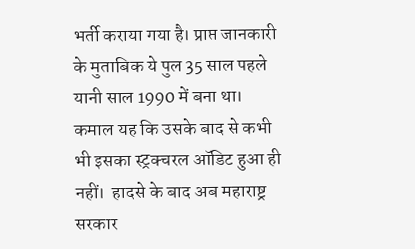भर्ती कराया गया है। प्राप्त जानकारी के मुताबिक ये पुल 35 साल पहले यानी साल 1990 में बना था। कमाल यह कि उसके बाद से कभी भी इसका स्ट्रक्चरल ऑडिट हुआ ही नहीं।  हादसे के बाद अब महाराष्ट्र सरकार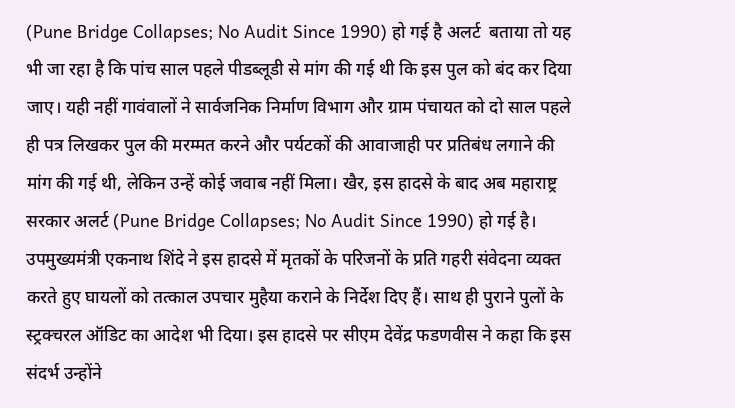(Pune Bridge Collapses; No Audit Since 1990) हो गई है अलर्ट  बताया तो यह भी जा रहा है कि पांच साल पहले पीडब्लूडी से मांग की गई थी कि इस पुल को बंद कर दिया जाए। यही नहीं गावंवालों ने सार्वजनिक निर्माण विभाग और ग्राम पंचायत को दो साल पहले ही पत्र लिखकर पुल की मरम्मत करने और पर्यटकों की आवाजाही पर प्रतिबंध लगाने की मांग की गई थी, लेकिन उन्हें कोई जवाब नहीं मिला। खैर, इस हादसे के बाद अब महाराष्ट्र सरकार अलर्ट (Pune Bridge Collapses; No Audit Since 1990) हो गई है। उपमुख्यमंत्री एकनाथ शिंदे ने इस हादसे में मृतकों के परिजनों के प्रति गहरी संवेदना व्यक्त करते हुए घायलों को तत्काल उपचार मुहैया कराने के निर्देश दिए हैं। साथ ही पुराने पुलों के स्ट्रक्चरल ऑडिट का आदेश भी दिया। इस हादसे पर सीएम देवेंद्र फडणवीस ने कहा कि इस संदर्भ उन्होंने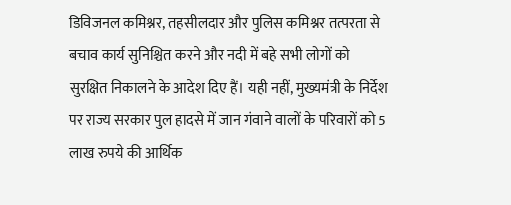डिविजनल कमिश्नर, तहसीलदार और पुलिस कमिश्नर तत्परता से बचाव कार्य सुनिश्चित करने और नदी में बहे सभी लोगों को सुरक्षित निकालने के आदेश दिए हैं। यही नहीं, मुख्यमंत्री के निर्देश पर राज्य सरकार पुल हादसे में जान गंवाने वालों के परिवारों को 5 लाख रुपये की आर्थिक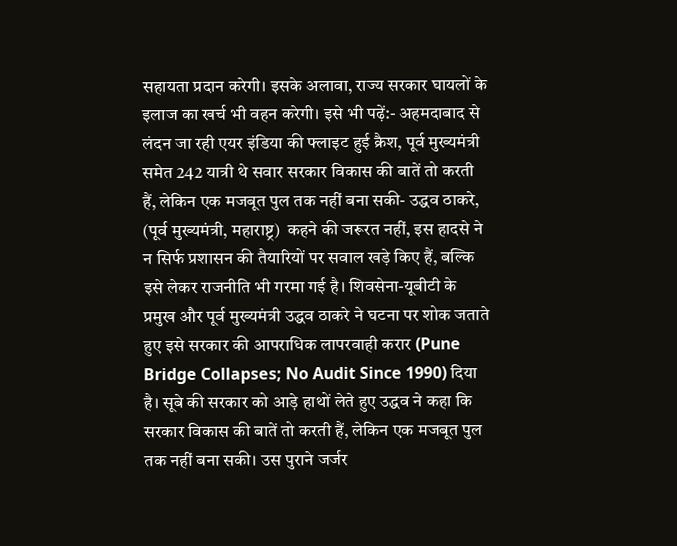सहायता प्रदान करेगी। इसके अलावा, राज्य सरकार घायलों के इलाज का खर्च भी वहन करेगी। इसे भी पढ़ें:- अहमदाबाद से लंदन जा रही एयर इंडिया की फ्लाइट हुई क्रैश, पूर्व मुख्यमंत्री समेत 242 यात्री थे सवार सरकार विकास की बातें तो करती हैं, लेकिन एक मजबूत पुल तक नहीं बना सकी- उद्धव ठाकरे, (पूर्व मुख्यमंत्री, महाराष्ट्र)  कहने की जरूरत नहीं, इस हादसे ने न सिर्फ प्रशासन की तैयारियों पर सवाल खड़े किए हैं, बल्कि इसे लेकर राजनीति भी गरमा गई है। शिवसेना-यूबीटी के  प्रमुख और पूर्व मुख्यमंत्री उद्धव ठाकरे ने घटना पर शोक जताते हुए इसे सरकार की आपराधिक लापरवाही करार (Pune Bridge Collapses; No Audit Since 1990) दिया है। सूबे की सरकार को आड़े हाथों लेते हुए उद्धव ने कहा कि सरकार विकास की बातें तो करती हैं, लेकिन एक मजबूत पुल तक नहीं बना सकी। उस पुराने जर्जर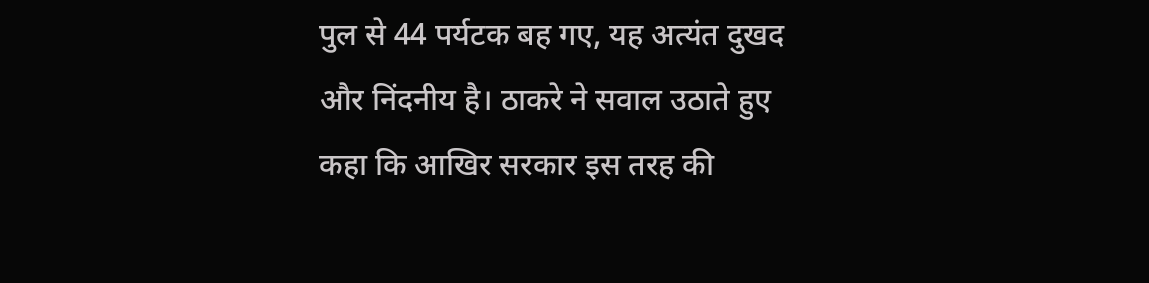पुल से 44 पर्यटक बह गए, यह अत्यंत दुखद और निंदनीय है। ठाकरे ने सवाल उठाते हुए कहा कि आखिर सरकार इस तरह की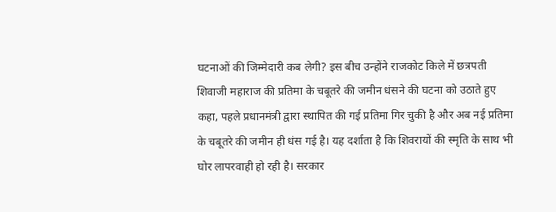घटनाओं की जिम्मेदारी कब लेगी? इस बीच उन्होंने राजकोट किले में छत्रपती शिवाजी महाराज की प्रतिमा के चबूतरे की जमीन धंसने की घटना को उठाते हुए कहा, पहले प्रधानमंत्री द्वारा स्थापित की गई प्रतिमा गिर चुकी है और अब नई प्रतिमा के चबूतरे की जमीन ही धंस गई है। यह दर्शाता है कि शिवरायों की स्मृति के साथ भी घोर लापरवाही हो रही है। सरकार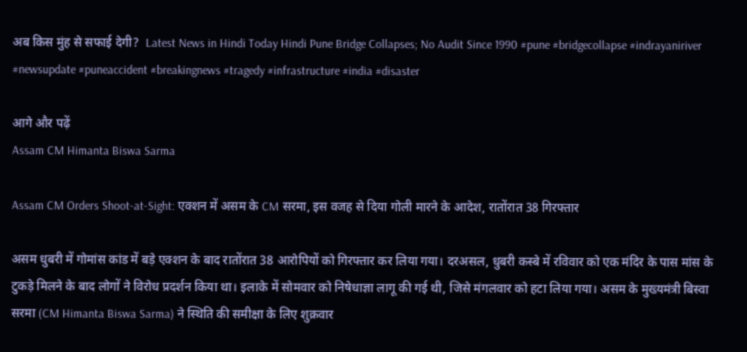अब किस मुंह से सफाई देगी?  Latest News in Hindi Today Hindi Pune Bridge Collapses; No Audit Since 1990 #pune #bridgecollapse #indrayaniriver #newsupdate #puneaccident #breakingnews #tragedy #infrastructure #india #disaster

आगे और पढ़ें
Assam CM Himanta Biswa Sarma

Assam CM Orders Shoot-at-Sight: एक्शन में असम के CM सरमा, इस वजह से दिया गोली मारने के आदेश, रातोंरात 38 गिरफ्तार

असम धुबरी में गोमांस कांड में बड़े एक्शन के बाद रातोंरात 38 आरोपियों को गिरफ्तार कर लिया गया। दरअसल, धुबरी कस्बे में रविवार को एक मंदिर के पास मांस के टुकड़े मिलने के बाद लोगों ने विरोध प्रदर्शन किया था। इलाके में सोमवार को निषेधाज्ञा लागू की गई थी, जिसे मंगलवार को हटा लिया गया। असम के मुख्यमंत्री बिस्वा सरमा (CM Himanta Biswa Sarma) ने स्थिति की समीक्षा के लिए शुक्रवार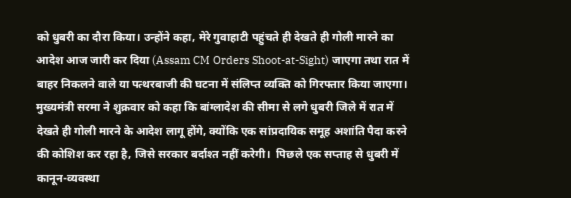को धुबरी का दौरा किया। उन्होंने कहा, मेरे गुवाहाटी पहुंचते ही देखते ही गोली मारने का आदेश आज जारी कर दिया (Assam CM Orders Shoot-at-Sight) जाएगा तथा रात में बाहर निकलने वाले या पत्थरबाजी की घटना में संलिप्त व्यक्ति को गिरफ्तार किया जाएगा। मुख्यमंत्री सरमा ने शुक्रवार को कहा कि बांग्लादेश की सीमा से लगे धुबरी जिले में रात में देखते ही गोली मारने के आदेश लागू होंगे, क्योंकि एक सांप्रदायिक समूह अशांति पैदा करने की कोशिश कर रहा है, जिसे सरकार बर्दाश्त नहीं करेगी।  पिछले एक सप्ताह से धुबरी में कानून-व्यवस्था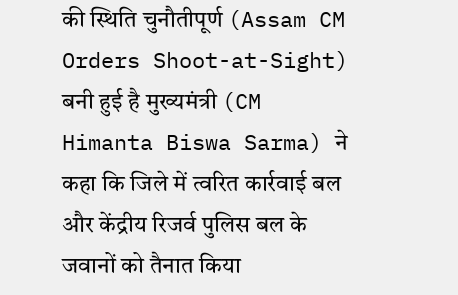की स्थिति चुनौतीपूर्ण (Assam CM Orders Shoot-at-Sight) बनी हुई है मुख्यमंत्री (CM Himanta Biswa Sarma) ने कहा कि जिले में त्वरित कार्रवाई बल और केंद्रीय रिजर्व पुलिस बल के जवानों को तैनात किया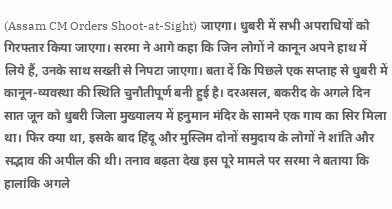(Assam CM Orders Shoot-at-Sight) जाएगा। धुबरी में सभी अपराधियों को गिरफ्तार किया जाएगा। सरमा ने आगे कहा कि जिन लोगों ने कानून अपने हाथ में लिये हैं, उनके साथ सख्ती से निपटा जाएगा। बता दें कि पिछले एक सप्ताह से धुबरी में कानून-व्यवस्था की स्थिति चुनौतीपूर्ण बनी हुई है। दरअसल, बकरीद के अगले दिन सात जून को धुबरी जिला मुख्यालय में हनुमान मंदिर के सामने एक गाय का सिर मिला था। फिर क्या था, इसके बाद हिंदू और मुस्लिम दोनों समुदाय के लोगों ने शांति और सद्भाव की अपील की थी। तनाव बढ़ता देख इस पूरे मामले पर सरमा ने बताया कि हालांकि अगले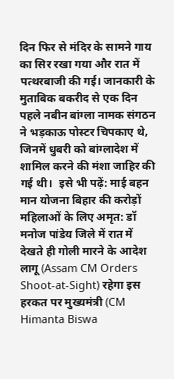दिन फिर से मंदिर के सामने गाय का सिर रखा गया और रात में पत्थरबाजी की गई। जानकारी के मुताबिक बकरीद से एक दिन पहले नबीन बांग्ला नामक संगठन ने भड़काऊ पोस्टर चिपकाए थे, जिनमें धुबरी को बांग्लादेश में शामिल करने की मंशा जाहिर की गई थी।  इसे भी पढ़ें: माई बहन मान योजना बिहार की करोड़ों महिलाओं के लिए अमृत: डॉ मनोज पांडेय जिले में रात में देखते ही गोली मारने के आदेश लागू (Assam CM Orders Shoot-at-Sight) रहेगा इस हरकत पर मुख्यमंत्री (CM Himanta Biswa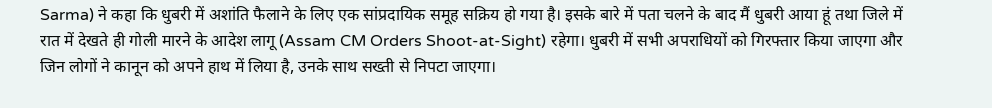Sarma) ने कहा कि धुबरी में अशांति फैलाने के लिए एक सांप्रदायिक समूह सक्रिय हो गया है। इसके बारे में पता चलने के बाद मैं धुबरी आया हूं तथा जिले में रात में देखते ही गोली मारने के आदेश लागू (Assam CM Orders Shoot-at-Sight) रहेगा। धुबरी में सभी अपराधियों को गिरफ्तार किया जाएगा और जिन लोगों ने कानून को अपने हाथ में लिया है, उनके साथ सख्ती से निपटा जाएगा।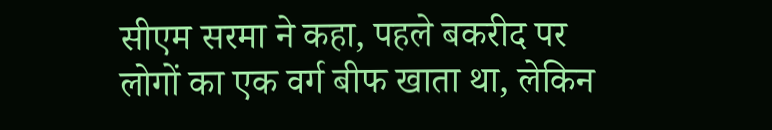सीएम सरमा ने कहा, पहले बकरीद पर लोगों का एक वर्ग बीफ खाता था, लेकिन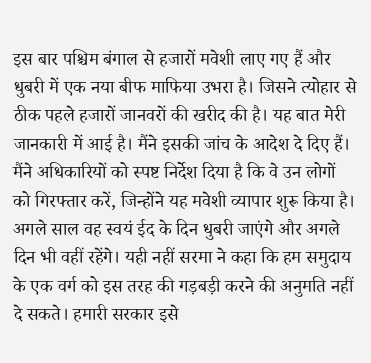इस बार पश्चिम बंगाल से हजारों मवेशी लाए गए हैं और धुबरी में एक नया बीफ माफिया उभरा है। जिसने त्योहार से ठीक पहले हजारों जानवरों की खरीद की है। यह बात मेरी जानकारी में आई है। मैंने इसकी जांच के आदेश दे दिए हैं। मैंने अधिकारियों को स्पष्ट निर्देश दिया है कि वे उन लोगों को गिरफ्तार करें, जिन्होंने यह मवेशी व्यापार शुरू किया है। अगले साल वह स्वयं ईद के दिन धुबरी जाएंगे और अगले दिन भी वहीं रहेंगे। यही नहीं सरमा ने कहा कि हम समुदाय के एक वर्ग को इस तरह की गड़बड़ी करने की अनुमति नहीं दे सकते। हमारी सरकार इसे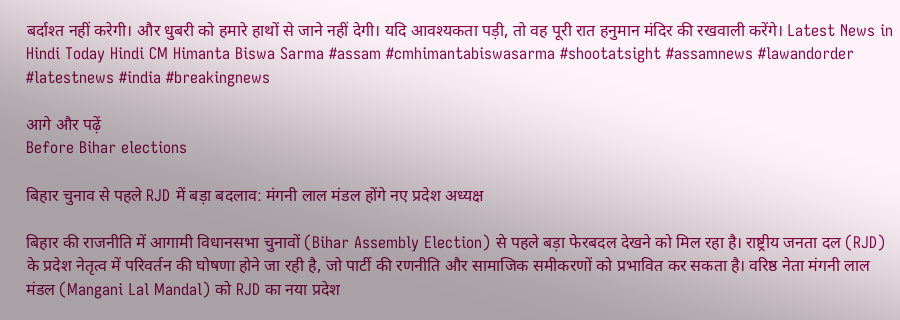बर्दाश्त नहीं करेगी। और धुबरी को हमारे हाथों से जाने नहीं देगी। यदि आवश्यकता पड़ी, तो वह पूरी रात हनुमान मंदिर की रखवाली करेंगे। Latest News in Hindi Today Hindi CM Himanta Biswa Sarma #assam #cmhimantabiswasarma #shootatsight #assamnews #lawandorder #latestnews #india #breakingnews

आगे और पढ़ें
Before Bihar elections

बिहार चुनाव से पहले RJD में बड़ा बदलाव: मंगनी लाल मंडल होंगे नए प्रदेश अध्यक्ष

बिहार की राजनीति में आगामी विधानसभा चुनावों (Bihar Assembly Election) से पहले बड़ा फेरबदल देखने को मिल रहा है। राष्ट्रीय जनता दल (RJD) के प्रदेश नेतृत्व में परिवर्तन की घोषणा होने जा रही है, जो पार्टी की रणनीति और सामाजिक समीकरणों को प्रभावित कर सकता है। वरिष्ठ नेता मंगनी लाल मंडल (Mangani Lal Mandal) को RJD का नया प्रदेश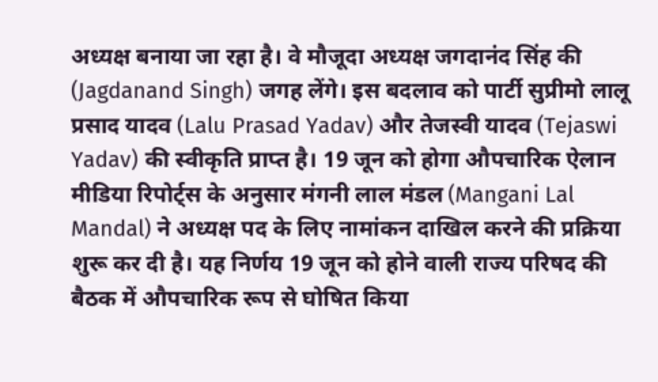अध्यक्ष बनाया जा रहा है। वे मौजूदा अध्यक्ष जगदानंद सिंह की (Jagdanand Singh) जगह लेंगे। इस बदलाव को पार्टी सुप्रीमो लालू प्रसाद यादव (Lalu Prasad Yadav) और तेजस्वी यादव (Tejaswi Yadav) की स्वीकृति प्राप्त है। 19 जून को होगा औपचारिक ऐलान मीडिया रिपोर्ट्स के अनुसार मंगनी लाल मंडल (Mangani Lal Mandal) ने अध्यक्ष पद के लिए नामांकन दाखिल करने की प्रक्रिया शुरू कर दी है। यह निर्णय 19 जून को होने वाली राज्य परिषद की बैठक में औपचारिक रूप से घोषित किया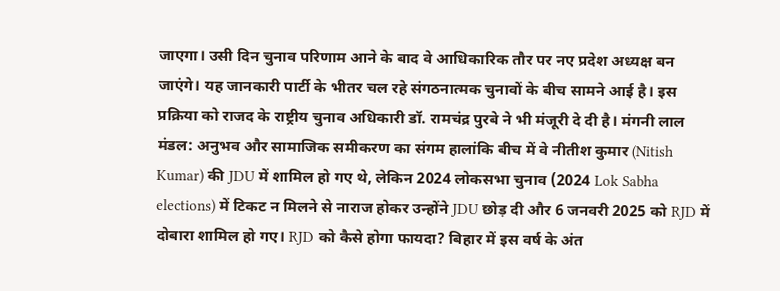जाएगा। उसी दिन चुनाव परिणाम आने के बाद वे आधिकारिक तौर पर नए प्रदेश अध्यक्ष बन जाएंगे। यह जानकारी पार्टी के भीतर चल रहे संगठनात्मक चुनावों के बीच सामने आई है। इस प्रक्रिया को राजद के राष्ट्रीय चुनाव अधिकारी डॉ. रामचंद्र पुरबे ने भी मंजूरी दे दी है। मंगनी लाल मंडल: अनुभव और सामाजिक समीकरण का संगम हालांकि बीच में वे नीतीश कुमार (Nitish Kumar) की JDU में शामिल हो गए थे, लेकिन 2024 लोकसभा चुनाव (2024 Lok Sabha elections) में टिकट न मिलने से नाराज होकर उन्होंने JDU छोड़ दी और 6 जनवरी 2025 को RJD में दोबारा शामिल हो गए। RJD को कैसे होगा फायदा? बिहार में इस वर्ष के अंत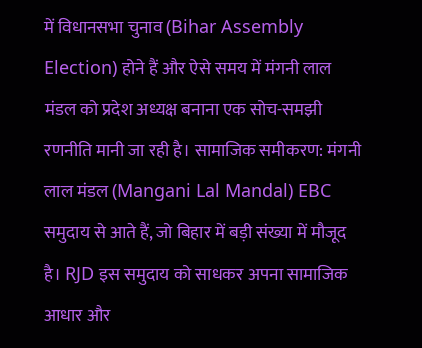में विधानसभा चुनाव (Bihar Assembly Election) होने हैं और ऐसे समय में मंगनी लाल मंडल को प्रदेश अध्यक्ष बनाना एक सोच-समझी रणनीति मानी जा रही है। सामाजिक समीकरण: मंगनी लाल मंडल (Mangani Lal Mandal) EBC समुदाय से आते हैं, जो बिहार में बड़ी संख्या में मौजूद है। RJD इस समुदाय को साधकर अपना सामाजिक आधार और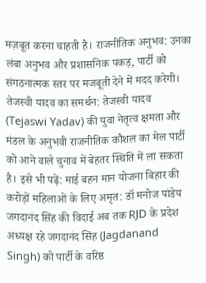मज़बूत करना चाहती है। राजनीतिक अनुभव: उनका लंबा अनुभव और प्रशासनिक पकड़, पार्टी को संगठनात्मक स्तर पर मजबूती देने में मदद करेगी। तेजस्वी यादव का समर्थन: तेजस्वी यादव (Tejaswi Yadav) की युवा नेतृत्व क्षमता और मंडल के अनुभवी राजनीतिक कौशल का मेल पार्टी को आने वाले चुनाव में बेहतर स्थिति में ला सकता है। इसे भी पढ़ें: माई बहन मान योजना बिहार की करोड़ों महिलाओं के लिए अमृत: डॉ मनोज पांडेय जगदानंद सिंह की विदाई अब तक RJD के प्रदेश अध्यक्ष रहे जगदानंद सिंह (Jagdanand Singh) को पार्टी के वरिष्ठ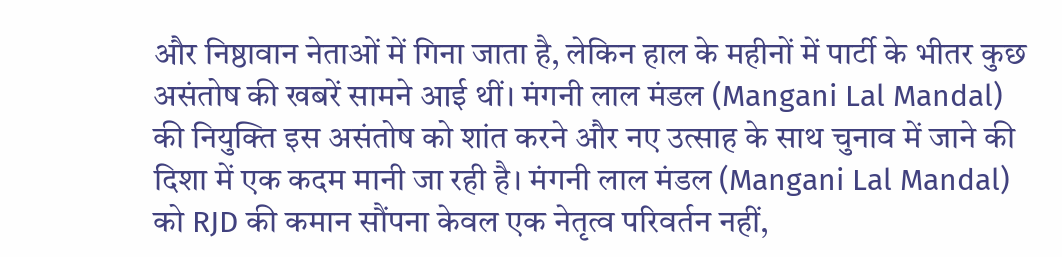और निष्ठावान नेताओं में गिना जाता है, लेकिन हाल के महीनों में पार्टी के भीतर कुछ असंतोष की खबरें सामने आई थीं। मंगनी लाल मंडल (Mangani Lal Mandal) की नियुक्ति इस असंतोष को शांत करने और नए उत्साह के साथ चुनाव में जाने की दिशा में एक कदम मानी जा रही है। मंगनी लाल मंडल (Mangani Lal Mandal) को RJD की कमान सौंपना केवल एक नेतृत्व परिवर्तन नहीं,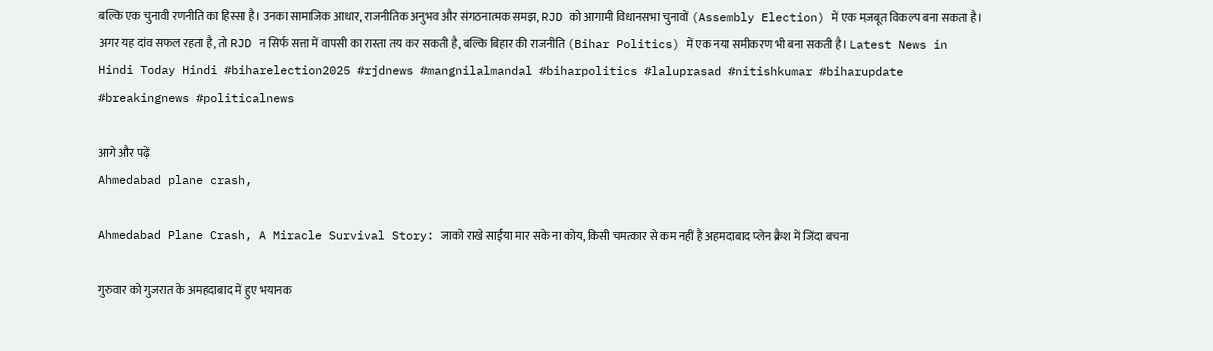बल्कि एक चुनावी रणनीति का हिस्सा है। उनका सामाजिक आधार, राजनीतिक अनुभव और संगठनात्मक समझ, RJD को आगामी विधानसभा चुनावों (Assembly Election) में एक मज़बूत विकल्प बना सकता है। अगर यह दांव सफल रहता है, तो RJD न सिर्फ सत्ता में वापसी का रास्ता तय कर सकती है, बल्कि बिहार की राजनीति (Bihar Politics) में एक नया समीकरण भी बना सकती है। Latest News in Hindi Today Hindi #biharelection2025 #rjdnews #mangnilalmandal #biharpolitics #laluprasad #nitishkumar #biharupdate #breakingnews #politicalnews

आगे और पढ़ें
Ahmedabad plane crash,

Ahmedabad Plane Crash, A Miracle Survival Story: जाको राखे साईंया मार सके ना कोय, किसी चमत्कार से कम नहीं है अहमदाबाद प्‍लेन क्रैश में जिंदा बचना

गुरुवार को गुजरात के अमहदाबाद में हुए भयानक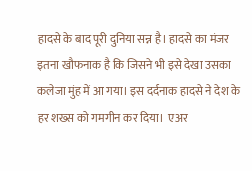हादसे के बाद पूरी दुनिया सन्न है। हादसे का मंजर इतना खौफनाक है कि जिसने भी इसे देखा उसका कलेजा मुंह में आ गया। इस दर्दनाक हादसे ने देश के हर शख्स को गमगीन कर दिया।  एअर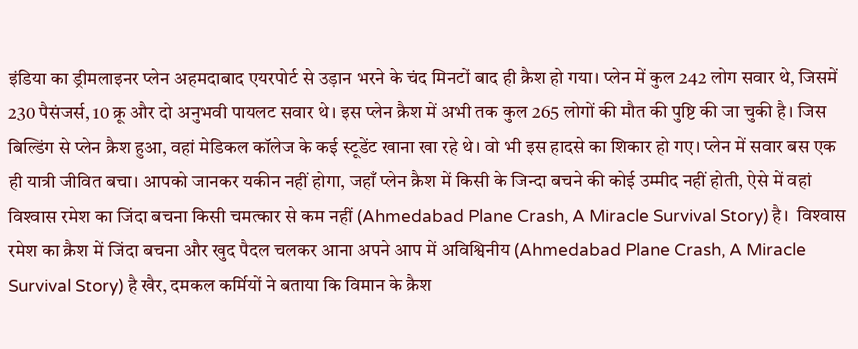इंडिया का ड्रीमलाइनर प्लेन अहमदाबाद एयरपोर्ट से उड़ान भरने के चंद मिनटों बाद ही क्रैश हो गया। प्लेन में कुल 242 लोग सवार थे, जिसमें 230 पैसंजर्स, 10 क्रू और दो अनुभवी पायलट सवार थे। इस प्लेन क्रैश में अभी तक कुल 265 लोगों की मौत की पुष्टि की जा चुकी है। जिस बिल्डिंग से प्लेन क्रैश हुआ, वहां मेडिकल कॉलेज के कई स्टूडेंट खाना खा रहे थे। वो भी इस हादसे का शिकार हो गए। प्लेन में सवार बस एक ही यात्री जीवित बचा। आपको जानकर यकीन नहीं होगा, जहाँ प्लेन क्रैश में किसी के जिन्दा बचने की कोई उम्मीद नहीं होती, ऐसे में वहां विश्‍वास रमेश का जिंदा बचना किसी चमत्‍कार से कम नहीं (Ahmedabad Plane Crash, A Miracle Survival Story) है।  विश्‍वास रमेश का क्रैश में जिंदा बचना और खुद पैदल चलकर आना अपने आप में अविश्विनीय (Ahmedabad Plane Crash, A Miracle Survival Story) है खैर, दमकल कर्मियों ने बताया कि विमान के क्रैश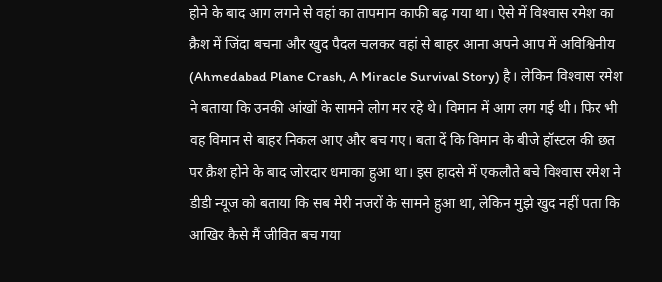होने के बाद आग लगने से वहां का तापमान काफी बढ़ गया था। ऐसे में विश्‍वास रमेश का क्रैश में जिंदा बचना और खुद पैदल चलकर वहां से बाहर आना अपने आप में अविश्विनीय (Ahmedabad Plane Crash, A Miracle Survival Story) है। लेकिन विश्‍वास रमेश ने बताया कि उनकी आंखों के सामने लोग मर रहे थे। विमान में आग लग गई थी। फिर भी वह विमान से बाहर निकल आए और बच गए। बता दें कि विमान के बीजे हॉस्‍टल की छत पर क्रैश होने के बाद जोरदार धमाका हुआ था। इस हादसे में एकलौते बचे विश्‍वास रमेश ने डीडी न्‍यूज को बताया कि सब मेरी नजरों के सामने हुआ था, लेकिन मुझे खुद नहीं पता कि आखिर कैसे मैं जीवित बच गया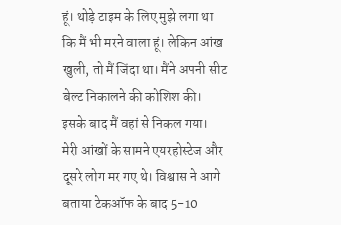हूं। थोड़े टाइम के लिए मुझे लगा था कि मैं भी मरने वाला हूं। लेकिन आंख खुली, तो मैं जिंदा था। मैंने अपनी सीट बेल्‍ट निकालने की कोशिश की। इसके बाद मैं वहां से निकल गया। मेरी आंखों के सामने एयरहोस्‍टेज और दूसरे लोग मर गए थे। विश्वास ने आगे बताया टेकऑफ के बाद 5-10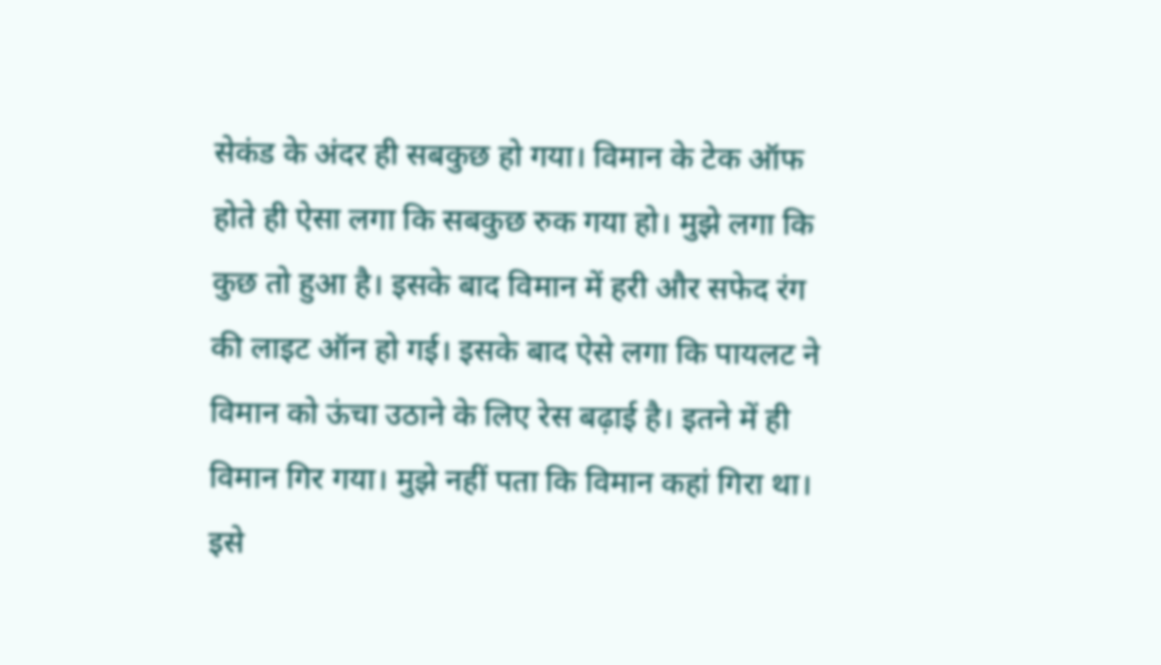सेकंड के अंदर ही सबकुछ हो गया। विमान के टेक ऑफ होते ही ऐसा लगा कि सबकुछ रुक गया हो। मुझे लगा कि कुछ तो हुआ है। इसके बाद विमान में हरी और सफेद रंग की लाइट ऑन हो गई। इसके बाद ऐसे लगा कि पायलट ने विमान को ऊंचा उठाने के लिए रेस बढ़ाई है। इतने में ही विमान गिर गया। मुझे नहीं पता कि विमान कहां गिरा था।   इसे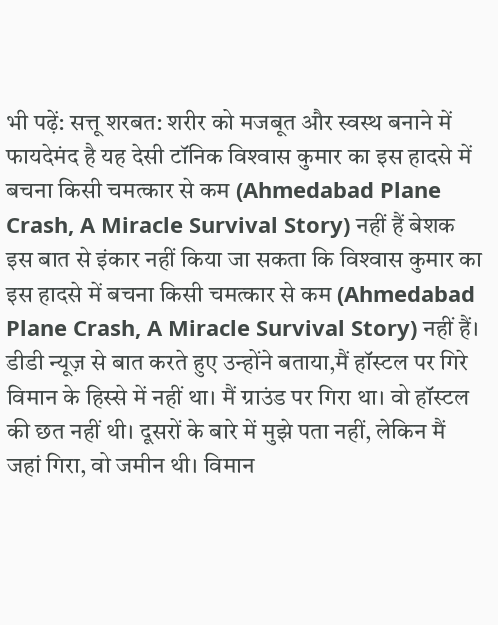भी पढ़ें: सत्तू शरबत: शरीर को मजबूत और स्वस्थ बनाने में फायदेमंद है यह देसी टॉनिक विश्‍वास कुमार का इस हादसे में बचना किसी चमत्‍कार से कम (Ahmedabad Plane Crash, A Miracle Survival Story) नहीं हैं बेशक इस बात से इंकार नहीं किया जा सकता कि विश्‍वास कुमार का इस हादसे में बचना किसी चमत्‍कार से कम (Ahmedabad Plane Crash, A Miracle Survival Story) नहीं हैं। डीडी न्यूज़ से बात करते हुए उन्‍होंने बताया,मैं हॉस्‍टल पर गिरे विमान के हिस्‍से में नहीं था। मैं ग्राउंड पर गिरा था। वो हॉस्‍टल की छत नहीं थी। दूसरों के बारे में मुझे पता नहीं, लेकिन मैं जहां गिरा, वो जमीन थी। विमान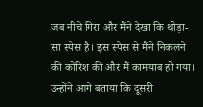जब नीचे गिरा और मैंने देखा कि थोड़ा-सा स्‍पेस है। इस स्‍पेस से मैंने निकलने की कोरिश की और मैं कामयाब हो गया। उन्होंने आगे बताया कि दूसरी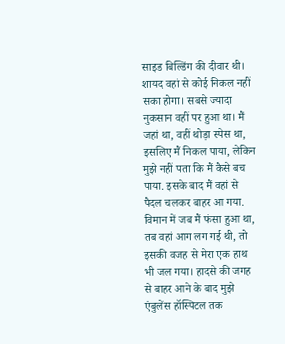साइड बिल्डिंग की दीवार थी। शायद वहां से कोई निकल नहीं सका होगा। सबसे ज्यादा नुकसान वहीं पर हुआ था। मैं जहां था, वहीं थोड़ा स्‍पेस था, इसलिए मैं निकल पाया, लेकिन मुझे नहीं पता कि मैं कैसे बच पाया. इसके बाद मैं वहां से पैदल चलकर बाहर आ गया. विमान में जब मैं फंसा हुआ था, तब वहां आग लग गई थी, तो इसकी वजह से मेरा एक हाथ भी जल गया। हादसे की जगह से बाहर आने के बाद मुझे एंबुलेंस हॉस्पिटल तक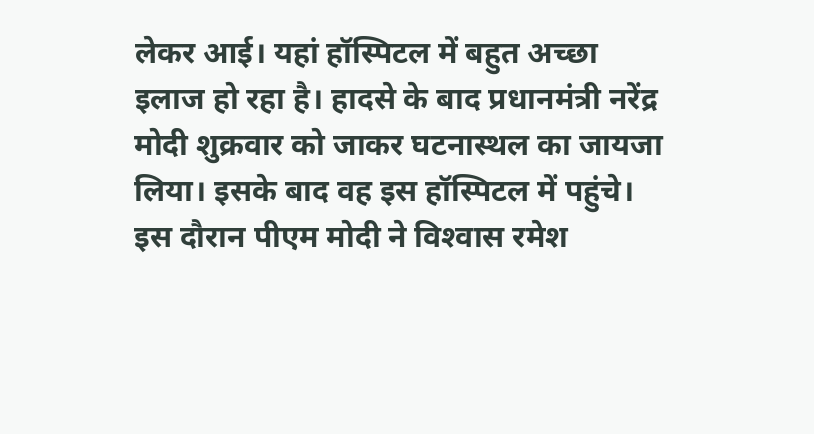लेकर आई। यहां हॉस्पिटल में बहुत अच्‍छा इलाज हो रहा है। हादसे के बाद प्रधानमंत्री नरेंद्र मोदी शुक्रवार को जाकर घटनास्‍थल का जायजा लिया। इसके बाद वह इस हॉस्पिटल में पहुंचे। इस दौरान पीएम मोदी ने विश्‍वास रमेश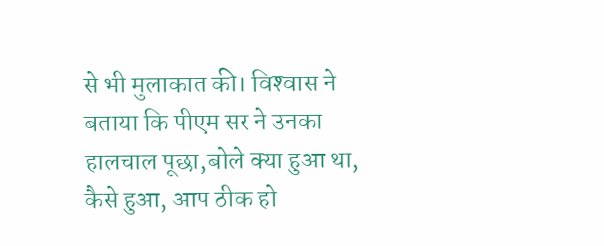से भी मुलाकात की। विश्‍वास ने बताया कि पीएम सर ने उनका हालचाल पूछा,बोले क्‍या हुआ था, कैसे हुआ, आप ठीक हो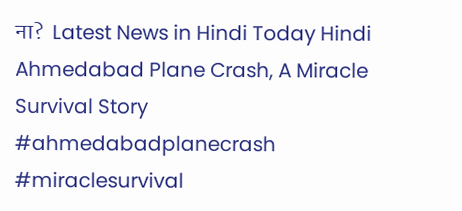ना?  Latest News in Hindi Today Hindi  Ahmedabad Plane Crash, A Miracle Survival Story #ahmedabadplanecrash #miraclesurvival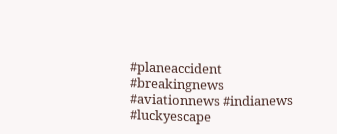#planeaccident #breakingnews #aviationnews #indianews #luckyescape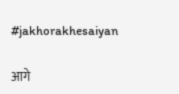#jakhorakhesaiyan

आगे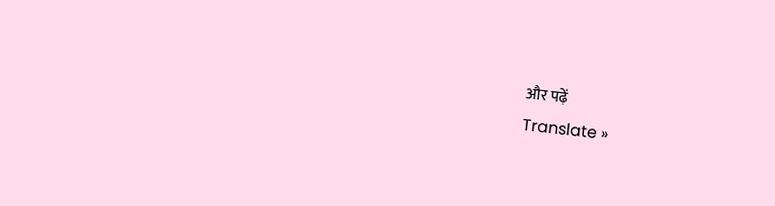और पढ़ें
Translate »